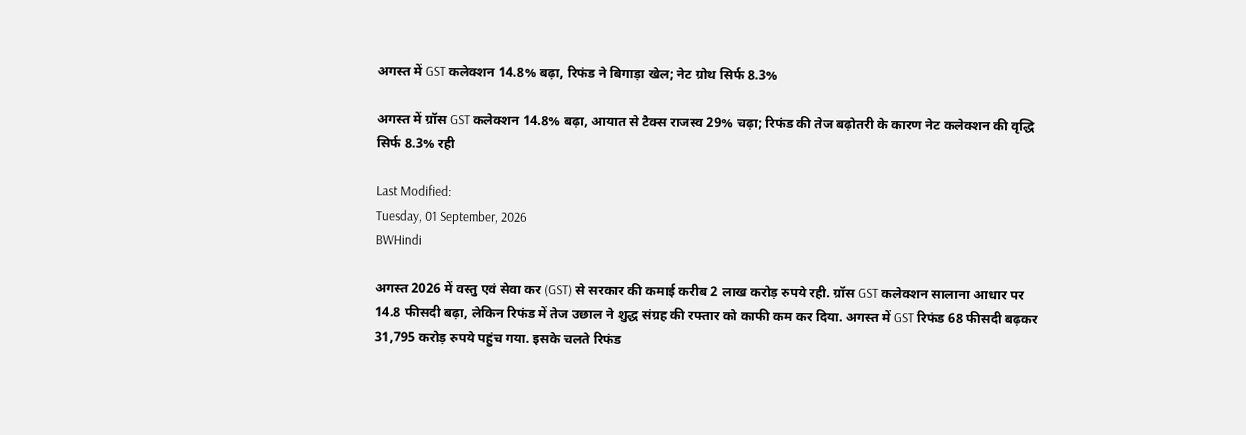अगस्त में GST कलेक्शन 14.8% बढ़ा, रिफंड ने बिगाड़ा खेल; नेट ग्रोथ सिर्फ 8.3%

अगस्त में ग्रॉस GST कलेक्शन 14.8% बढ़ा, आयात से टैक्स राजस्व 29% चढ़ा; रिफंड की तेज बढ़ोतरी के कारण नेट कलेक्शन की वृद्धि सिर्फ 8.3% रही

Last Modified:
Tuesday, 01 September, 2026
BWHindi

अगस्त 2026 में वस्तु एवं सेवा कर (GST) से सरकार की कमाई करीब 2 लाख करोड़ रुपये रही. ग्रॉस GST कलेक्शन सालाना आधार पर 14.8 फीसदी बढ़ा, लेकिन रिफंड में तेज उछाल ने शुद्ध संग्रह की रफ्तार को काफी कम कर दिया. अगस्त में GST रिफंड 68 फीसदी बढ़कर 31,795 करोड़ रुपये पहुंच गया. इसके चलते रिफंड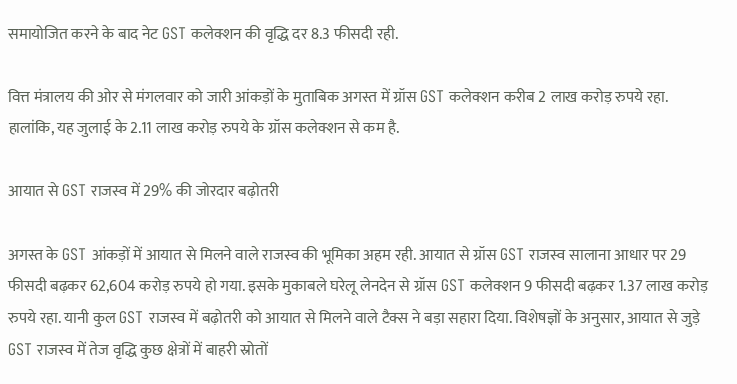समायोजित करने के बाद नेट GST कलेक्शन की वृद्धि दर 8.3 फीसदी रही.

वित्त मंत्रालय की ओर से मंगलवार को जारी आंकड़ों के मुताबिक अगस्त में ग्रॉस GST कलेक्शन करीब 2 लाख करोड़ रुपये रहा. हालांकि, यह जुलाई के 2.11 लाख करोड़ रुपये के ग्रॉस कलेक्शन से कम है.

आयात से GST राजस्व में 29% की जोरदार बढ़ोतरी

अगस्त के GST आंकड़ों में आयात से मिलने वाले राजस्व की भूमिका अहम रही. आयात से ग्रॉस GST राजस्व सालाना आधार पर 29 फीसदी बढ़कर 62,604 करोड़ रुपये हो गया. इसके मुकाबले घरेलू लेनदेन से ग्रॉस GST कलेक्शन 9 फीसदी बढ़कर 1.37 लाख करोड़ रुपये रहा. यानी कुल GST राजस्व में बढ़ोतरी को आयात से मिलने वाले टैक्स ने बड़ा सहारा दिया. विशेषज्ञों के अनुसार, आयात से जुड़े GST राजस्व में तेज वृद्धि कुछ क्षेत्रों में बाहरी स्रोतों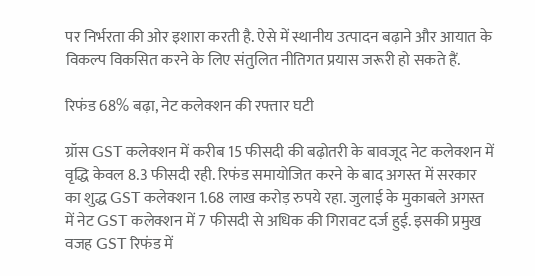पर निर्भरता की ओर इशारा करती है. ऐसे में स्थानीय उत्पादन बढ़ाने और आयात के विकल्प विकसित करने के लिए संतुलित नीतिगत प्रयास जरूरी हो सकते हैं.

रिफंड 68% बढ़ा, नेट कलेक्शन की रफ्तार घटी

ग्रॉस GST कलेक्शन में करीब 15 फीसदी की बढ़ोतरी के बावजूद नेट कलेक्शन में वृद्धि केवल 8.3 फीसदी रही. रिफंड समायोजित करने के बाद अगस्त में सरकार का शुद्ध GST कलेक्शन 1.68 लाख करोड़ रुपये रहा. जुलाई के मुकाबले अगस्त में नेट GST कलेक्शन में 7 फीसदी से अधिक की गिरावट दर्ज हुई. इसकी प्रमुख वजह GST रिफंड में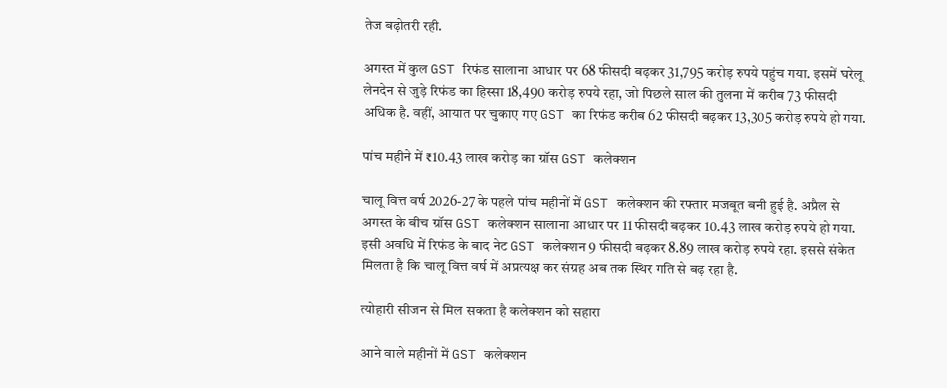तेज बढ़ोतरी रही.

अगस्त में कुल GST रिफंड सालाना आधार पर 68 फीसदी बढ़कर 31,795 करोड़ रुपये पहुंच गया. इसमें घरेलू लेनदेन से जुड़े रिफंड का हिस्सा 18,490 करोड़ रुपये रहा, जो पिछले साल की तुलना में करीब 73 फीसदी अधिक है. वहीं, आयात पर चुकाए गए GST का रिफंड करीब 62 फीसदी बढ़कर 13,305 करोड़ रुपये हो गया.

पांच महीने में ₹10.43 लाख करोड़ का ग्रॉस GST कलेक्शन

चालू वित्त वर्ष 2026-27 के पहले पांच महीनों में GST कलेक्शन की रफ्तार मजबूत बनी हुई है. अप्रैल से अगस्त के बीच ग्रॉस GST कलेक्शन सालाना आधार पर 11 फीसदी बढ़कर 10.43 लाख करोड़ रुपये हो गया. इसी अवधि में रिफंड के बाद नेट GST कलेक्शन 9 फीसदी बढ़कर 8.89 लाख करोड़ रुपये रहा. इससे संकेत मिलता है कि चालू वित्त वर्ष में अप्रत्यक्ष कर संग्रह अब तक स्थिर गति से बढ़ रहा है.

त्योहारी सीजन से मिल सकता है कलेक्शन को सहारा

आने वाले महीनों में GST कलेक्शन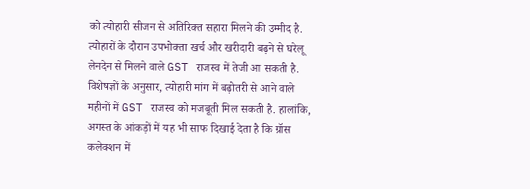को त्योहारी सीजन से अतिरिक्त सहारा मिलने की उम्मीद है. त्योहारों के दौरान उपभोक्ता खर्च और खरीदारी बढ़ने से घरेलू लेनदेन से मिलने वाले GST राजस्व में तेजी आ सकती है. विशेषज्ञों के अनुसार, त्योहारी मांग में बढ़ोतरी से आने वाले महीनों में GST राजस्व को मजबूती मिल सकती है. हालांकि, अगस्त के आंकड़ों में यह भी साफ दिखाई देता है कि ग्रॉस कलेक्शन में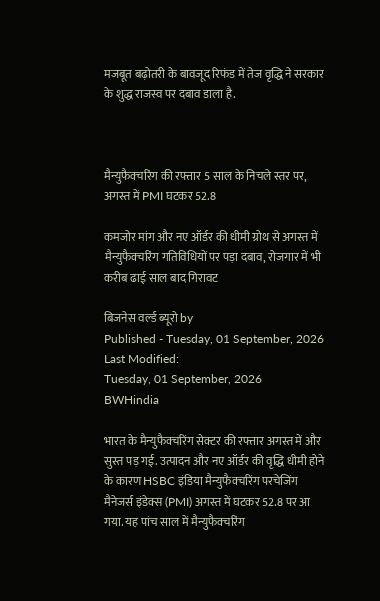मजबूत बढ़ोतरी के बावजूद रिफंड में तेज वृद्धि ने सरकार के शुद्ध राजस्व पर दबाव डाला है.



मैन्युफैक्चरिंग की रफ्तार 5 साल के निचले स्तर पर, अगस्त में PMI घटकर 52.8

कमजोर मांग और नए ऑर्डर की धीमी ग्रोथ से अगस्त में मैन्युफैक्चरिंग गतिविधियों पर पड़ा दबाव, रोजगार में भी करीब ढाई साल बाद गिरावट

बिजनेस वर्ल्ड ब्यूरो by
Published - Tuesday, 01 September, 2026
Last Modified:
Tuesday, 01 September, 2026
BWHindia

भारत के मैन्युफैक्चरिंग सेक्टर की रफ्तार अगस्त में और सुस्त पड़ गई. उत्पादन और नए ऑर्डर की वृद्धि धीमी होने के कारण HSBC इंडिया मैन्युफैक्चरिंग परचेजिंग मैनेजर्स इंडेक्स (PMI) अगस्त में घटकर 52.8 पर आ गया. यह पांच साल में मैन्युफैक्चरिंग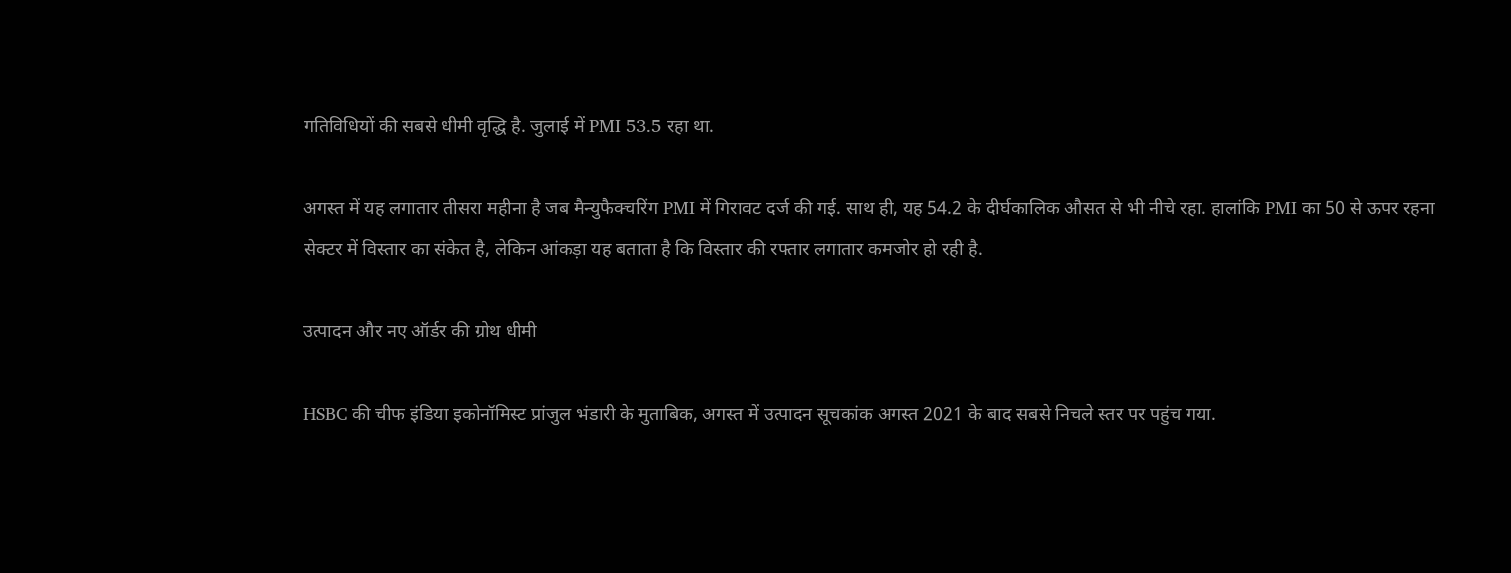गतिविधियों की सबसे धीमी वृद्धि है. जुलाई में PMI 53.5 रहा था.

अगस्त में यह लगातार तीसरा महीना है जब मैन्युफैक्चरिंग PMI में गिरावट दर्ज की गई. साथ ही, यह 54.2 के दीर्घकालिक औसत से भी नीचे रहा. हालांकि PMI का 50 से ऊपर रहना सेक्टर में विस्तार का संकेत है, लेकिन आंकड़ा यह बताता है कि विस्तार की रफ्तार लगातार कमजोर हो रही है.

उत्पादन और नए ऑर्डर की ग्रोथ धीमी

HSBC की चीफ इंडिया इकोनॉमिस्ट प्रांजुल भंडारी के मुताबिक, अगस्त में उत्पादन सूचकांक अगस्त 2021 के बाद सबसे निचले स्तर पर पहुंच गया.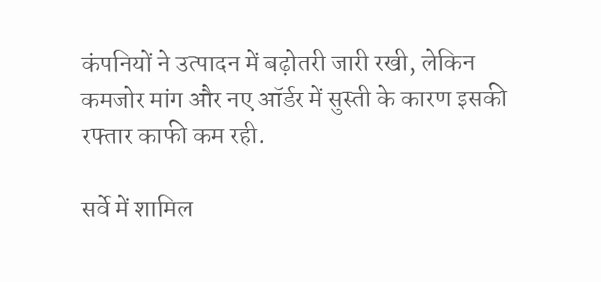कंपनियों ने उत्पादन में बढ़ोतरी जारी रखी, लेकिन कमजोर मांग और नए ऑर्डर में सुस्ती के कारण इसकी रफ्तार काफी कम रही.

सर्वे में शामिल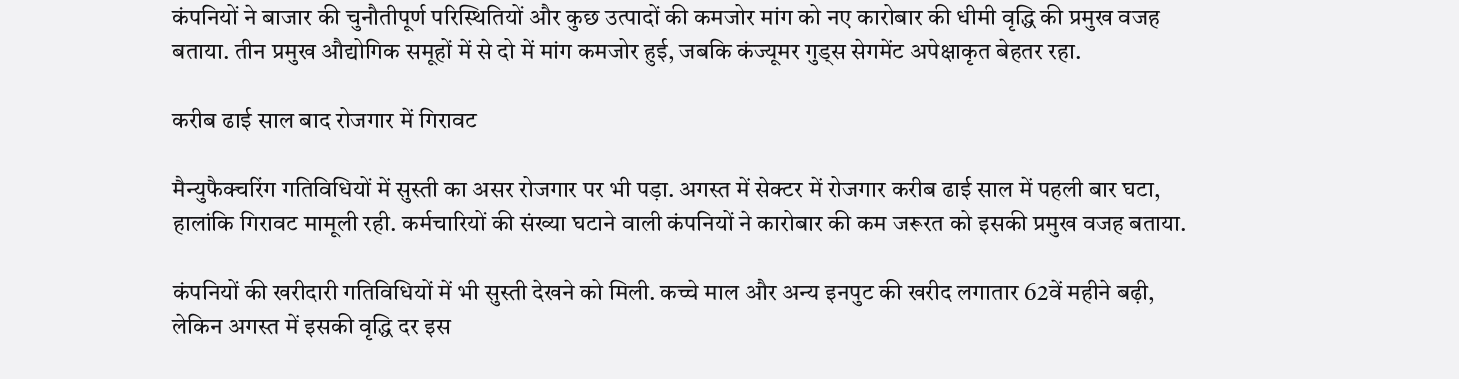कंपनियों ने बाजार की चुनौतीपूर्ण परिस्थितियों और कुछ उत्पादों की कमजोर मांग को नए कारोबार की धीमी वृद्धि की प्रमुख वजह बताया. तीन प्रमुख औद्योगिक समूहों में से दो में मांग कमजोर हुई, जबकि कंज्यूमर गुड्स सेगमेंट अपेक्षाकृत बेहतर रहा.

करीब ढाई साल बाद रोजगार में गिरावट

मैन्युफैक्चरिंग गतिविधियों में सुस्ती का असर रोजगार पर भी पड़ा. अगस्त में सेक्टर में रोजगार करीब ढाई साल में पहली बार घटा, हालांकि गिरावट मामूली रही. कर्मचारियों की संख्या घटाने वाली कंपनियों ने कारोबार की कम जरूरत को इसकी प्रमुख वजह बताया.

कंपनियों की खरीदारी गतिविधियों में भी सुस्ती देखने को मिली. कच्चे माल और अन्य इनपुट की खरीद लगातार 62वें महीने बढ़ी, लेकिन अगस्त में इसकी वृद्धि दर इस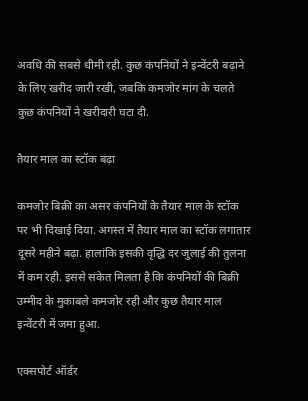अवधि की सबसे धीमी रही. कुछ कंपनियों ने इन्वेंटरी बढ़ाने के लिए खरीद जारी रखी, जबकि कमजोर मांग के चलते कुछ कंपनियों ने खरीदारी घटा दी.

तैयार माल का स्टॉक बढ़ा

कमजोर बिक्री का असर कंपनियों के तैयार माल के स्टॉक पर भी दिखाई दिया. अगस्त में तैयार माल का स्टॉक लगातार दूसरे महीने बढ़ा. हालांकि इसकी वृद्धि दर जुलाई की तुलना में कम रही. इससे संकेत मिलता है कि कंपनियों की बिक्री उम्मीद के मुकाबले कमजोर रही और कुछ तैयार माल इन्वेंटरी में जमा हुआ.

एक्सपोर्ट ऑर्डर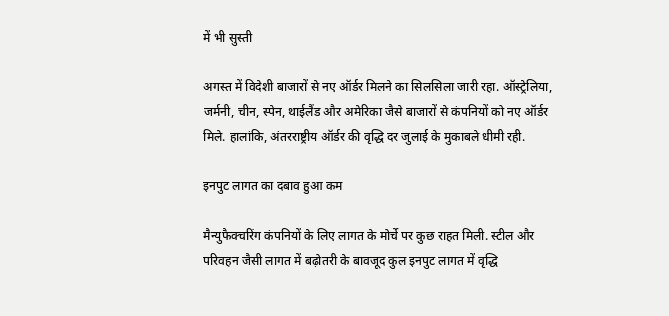में भी सुस्ती

अगस्त में विदेशी बाजारों से नए ऑर्डर मिलने का सिलसिला जारी रहा. ऑस्ट्रेलिया, जर्मनी, चीन, स्पेन, थाईलैंड और अमेरिका जैसे बाजारों से कंपनियों को नए ऑर्डर मिले. हालांकि, अंतरराष्ट्रीय ऑर्डर की वृद्धि दर जुलाई के मुकाबले धीमी रही.

इनपुट लागत का दबाव हुआ कम

मैन्युफैक्चरिंग कंपनियों के लिए लागत के मोर्चे पर कुछ राहत मिली. स्टील और परिवहन जैसी लागत में बढ़ोतरी के बावजूद कुल इनपुट लागत में वृद्धि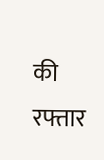की रफ्तार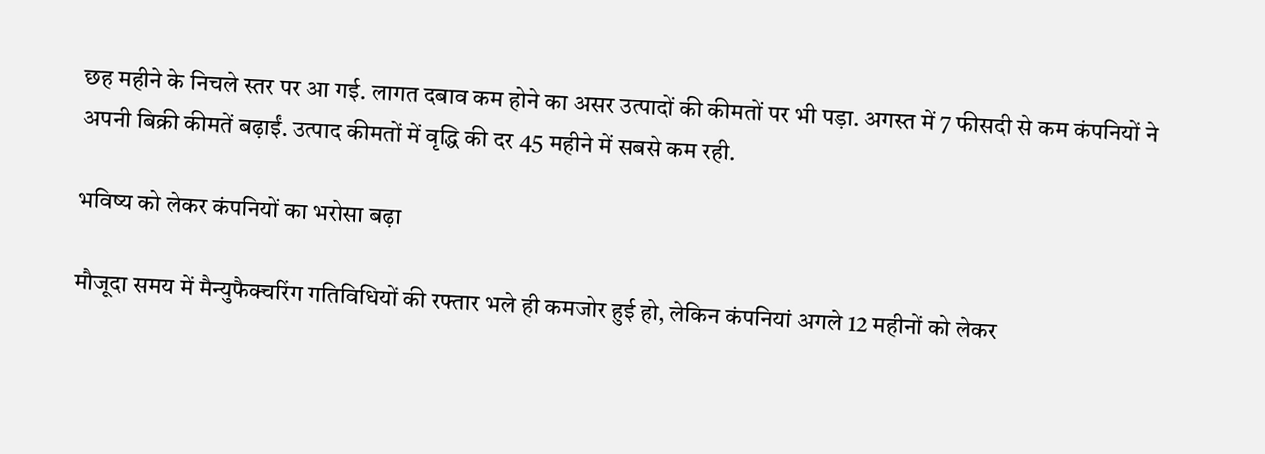छह महीने के निचले स्तर पर आ गई. लागत दबाव कम होने का असर उत्पादों की कीमतों पर भी पड़ा. अगस्त में 7 फीसदी से कम कंपनियों ने अपनी बिक्री कीमतें बढ़ाईं. उत्पाद कीमतों में वृद्धि की दर 45 महीने में सबसे कम रही.

भविष्य को लेकर कंपनियों का भरोसा बढ़ा

मौजूदा समय में मैन्युफैक्चरिंग गतिविधियों की रफ्तार भले ही कमजोर हुई हो, लेकिन कंपनियां अगले 12 महीनों को लेकर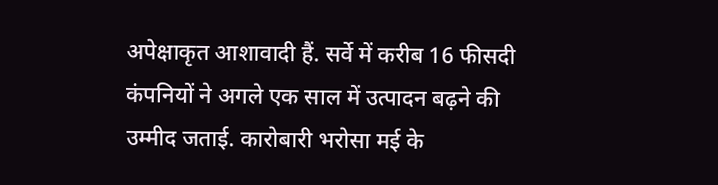अपेक्षाकृत आशावादी हैं. सर्वे में करीब 16 फीसदी कंपनियों ने अगले एक साल में उत्पादन बढ़ने की उम्मीद जताई. कारोबारी भरोसा मई के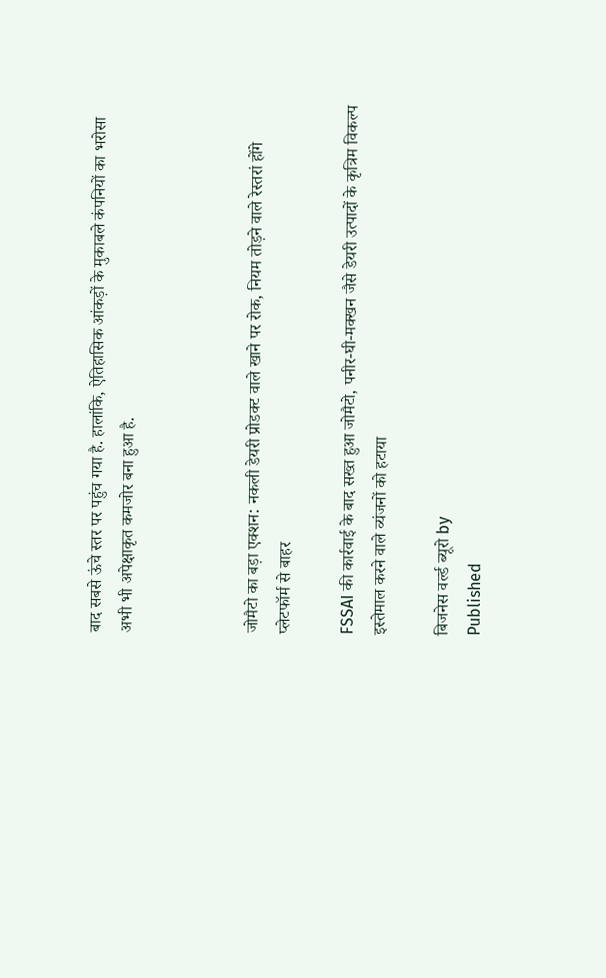बाद सबसे ऊंचे स्तर पर पहुंच गया है. हालांकि, ऐतिहासिक आंकड़ों के मुकाबले कंपनियों का भरोसा अभी भी अपेक्षाकृत कमजोर बना हुआ है.



जोमैटो का बड़ा एक्शन: नकली डेयरी प्रोडक्ट वाले खाने पर रोक, नियम तोड़ने वाले रेस्तरां होंगे प्लेटफॉर्म से बाहर

FSSAI की कार्रवाई के बाद सख्त हुआ जोमैटो, पनीर-घी-मक्खन जैसे डेयरी उत्पादों के कृत्रिम विकल्प इस्तेमाल करने वाले व्यंजनों को हटाया

बिजनेस वर्ल्ड ब्यूरो by
Published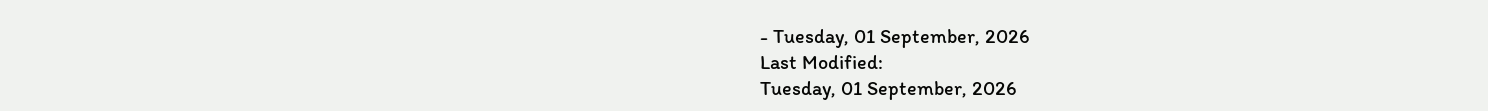- Tuesday, 01 September, 2026
Last Modified:
Tuesday, 01 September, 2026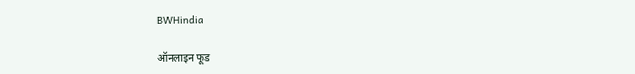BWHindia

ऑनलाइन फूड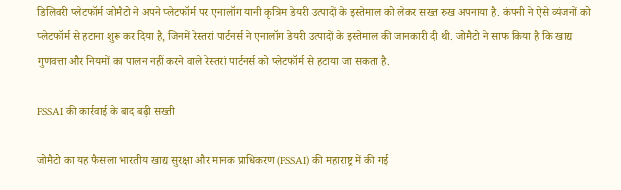डिलिवरी प्लेटफॉर्म जोमैटो ने अपने प्लेटफॉर्म पर एनालॉग यानी कृत्रिम डेयरी उत्पादों के इस्तेमाल को लेकर सख्त रुख अपनाया है. कंपनी ने ऐसे व्यंजनों को प्लेटफॉर्म से हटाना शुरू कर दिया है, जिनमें रेस्तरां पार्टनर्स ने एनालॉग डेयरी उत्पादों के इस्तेमाल की जानकारी दी थी. जोमैटो ने साफ किया है कि खाद्य गुणवत्ता और नियमों का पालन नहीं करने वाले रेस्तरां पार्टनर्स को प्लेटफॉर्म से हटाया जा सकता है.

FSSAI की कार्रवाई के बाद बढ़ी सख्ती

जोमैटो का यह फैसला भारतीय खाद्य सुरक्षा और मानक प्राधिकरण (FSSAI) की महाराष्ट्र में की गई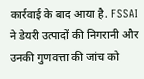कार्रवाई के बाद आया है. FSSAI ने डेयरी उत्पादों की निगरानी और उनकी गुणवत्ता की जांच को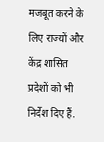मजबूत करने के लिए राज्यों और केंद्र शासित प्रदेशों को भी निर्देश दिए हैं.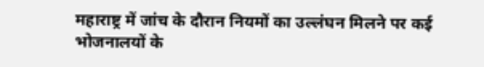महाराष्ट्र में जांच के दौरान नियमों का उल्लंघन मिलने पर कई भोजनालयों के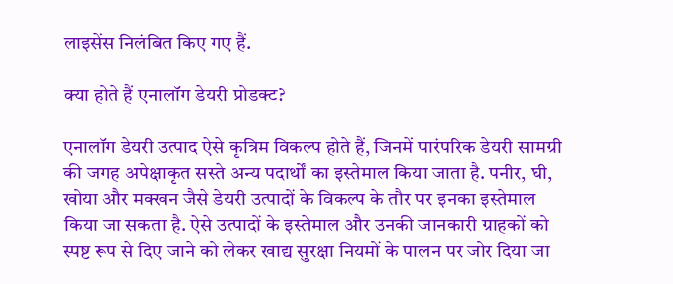लाइसेंस निलंबित किए गए हैं.

क्या होते हैं एनालॉग डेयरी प्रोडक्ट?

एनालॉग डेयरी उत्पाद ऐसे कृत्रिम विकल्प होते हैं, जिनमें पारंपरिक डेयरी सामग्री की जगह अपेक्षाकृत सस्ते अन्य पदार्थों का इस्तेमाल किया जाता है. पनीर, घी, खोया और मक्खन जैसे डेयरी उत्पादों के विकल्प के तौर पर इनका इस्तेमाल किया जा सकता है. ऐसे उत्पादों के इस्तेमाल और उनकी जानकारी ग्राहकों को स्पष्ट रूप से दिए जाने को लेकर खाद्य सुरक्षा नियमों के पालन पर जोर दिया जा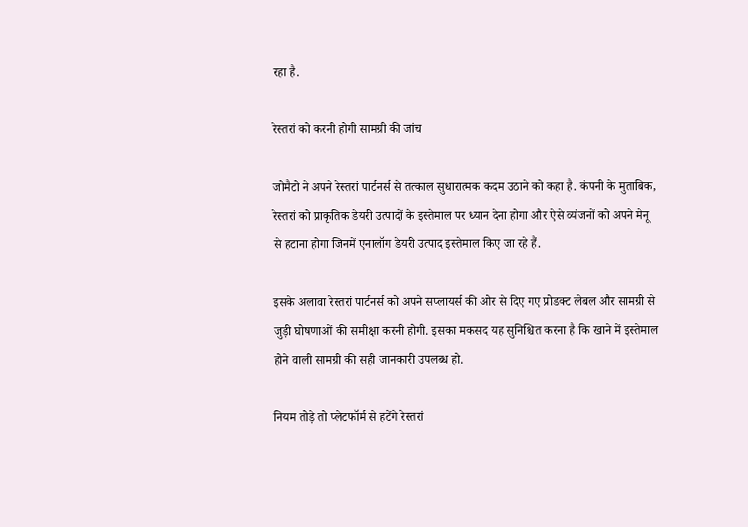रहा है.

रेस्तरां को करनी होगी सामग्री की जांच

जोमैटो ने अपने रेस्तरां पार्टनर्स से तत्काल सुधारात्मक कदम उठाने को कहा है. कंपनी के मुताबिक, रेस्तरां को प्राकृतिक डेयरी उत्पादों के इस्तेमाल पर ध्यान देना होगा और ऐसे व्यंजनों को अपने मेनू से हटाना होगा जिनमें एनालॉग डेयरी उत्पाद इस्तेमाल किए जा रहे हैं.

इसके अलावा रेस्तरां पार्टनर्स को अपने सप्लायर्स की ओर से दिए गए प्रोडक्ट लेबल और सामग्री से जुड़ी घोषणाओं की समीक्षा करनी होगी. इसका मकसद यह सुनिश्चित करना है कि खाने में इस्तेमाल होने वाली सामग्री की सही जानकारी उपलब्ध हो.

नियम तोड़े तो प्लेटफॉर्म से हटेंगे रेस्तरां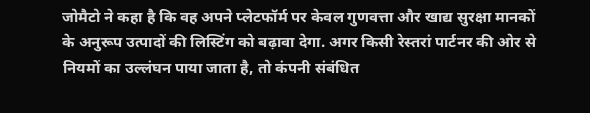जोमैटो ने कहा है कि वह अपने प्लेटफॉर्म पर केवल गुणवत्ता और खाद्य सुरक्षा मानकों के अनुरूप उत्पादों की लिस्टिंग को बढ़ावा देगा. अगर किसी रेस्तरां पार्टनर की ओर से नियमों का उल्लंघन पाया जाता है, तो कंपनी संबंधित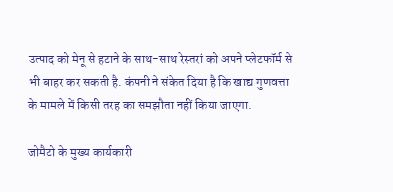उत्पाद को मेनू से हटाने के साथ-साथ रेस्तरां को अपने प्लेटफॉर्म से भी बाहर कर सकती है. कंपनी ने संकेत दिया है कि खाद्य गुणवत्ता के मामले में किसी तरह का समझौता नहीं किया जाएगा.

जोमैटो के मुख्य कार्यकारी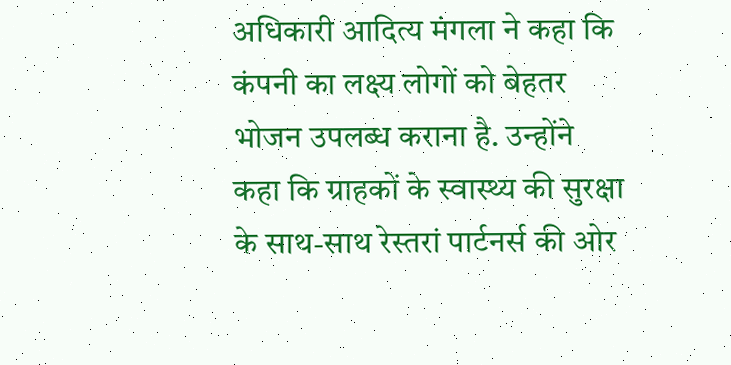अधिकारी आदित्य मंगला ने कहा कि कंपनी का लक्ष्य लोगों को बेहतर भोजन उपलब्ध कराना है. उन्होंने कहा कि ग्राहकों के स्वास्थ्य की सुरक्षा के साथ-साथ रेस्तरां पार्टनर्स की ओर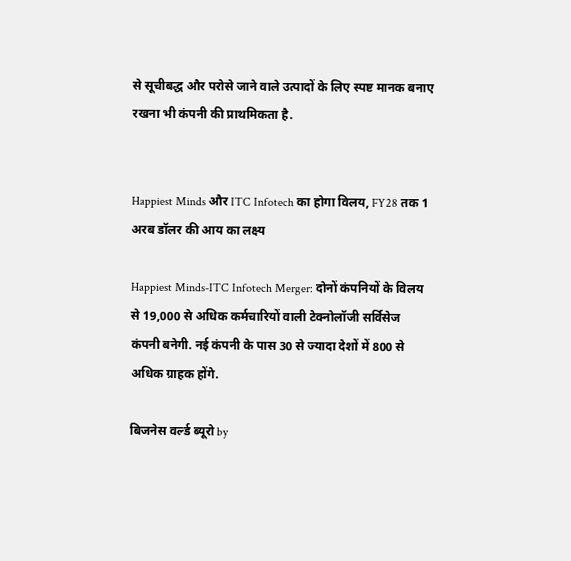से सूचीबद्ध और परोसे जाने वाले उत्पादों के लिए स्पष्ट मानक बनाए रखना भी कंपनी की प्राथमिकता है.


Happiest Minds और ITC Infotech का होगा विलय, FY28 तक 1 अरब डॉलर की आय का लक्ष्य

Happiest Minds-ITC Infotech Merger: दोनों कंपनियों के विलय से 19,000 से अधिक कर्मचारियों वाली टेक्नोलॉजी सर्विसेज कंपनी बनेगी. नई कंपनी के पास 30 से ज्यादा देशों में 800 से अधिक ग्राहक होंगे.

बिजनेस वर्ल्ड ब्यूरो by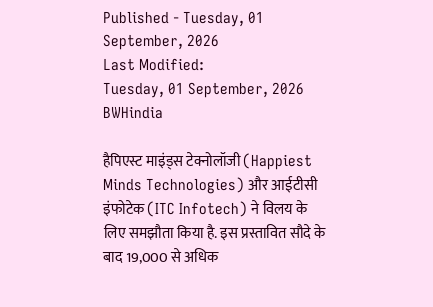Published - Tuesday, 01 September, 2026
Last Modified:
Tuesday, 01 September, 2026
BWHindia

हैपिएस्ट माइंड्स टेक्नोलॉजी (Happiest Minds Technologies) और आईटीसी इंफोटेक (ITC Infotech) ने विलय के लिए समझौता किया है. इस प्रस्तावित सौदे के बाद 19,000 से अधिक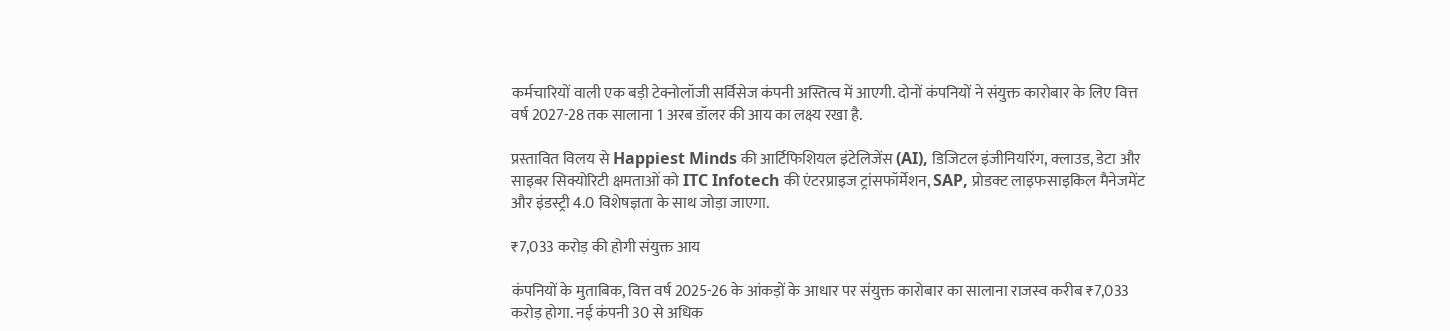कर्मचारियों वाली एक बड़ी टेक्नोलॉजी सर्विसेज कंपनी अस्तित्व में आएगी. दोनों कंपनियों ने संयुक्त कारोबार के लिए वित्त वर्ष 2027-28 तक सालाना 1 अरब डॉलर की आय का लक्ष्य रखा है.

प्रस्तावित विलय से Happiest Minds की आर्टिफिशियल इंटेलिजेंस (AI), डिजिटल इंजीनियरिंग, क्लाउड, डेटा और साइबर सिक्योरिटी क्षमताओं को ITC Infotech की एंटरप्राइज ट्रांसफॉर्मेशन, SAP, प्रोडक्ट लाइफसाइकिल मैनेजमेंट और इंडस्ट्री 4.0 विशेषज्ञता के साथ जोड़ा जाएगा.

₹7,033 करोड़ की होगी संयुक्त आय

कंपनियों के मुताबिक, वित्त वर्ष 2025-26 के आंकड़ों के आधार पर संयुक्त कारोबार का सालाना राजस्व करीब ₹7,033 करोड़ होगा. नई कंपनी 30 से अधिक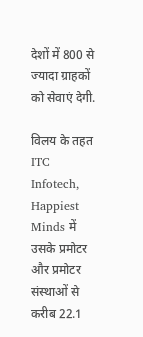देशों में 800 से ज्यादा ग्राहकों को सेवाएं देगी.

विलय के तहत ITC Infotech, Happiest Minds में उसके प्रमोटर और प्रमोटर संस्थाओं से करीब 22.1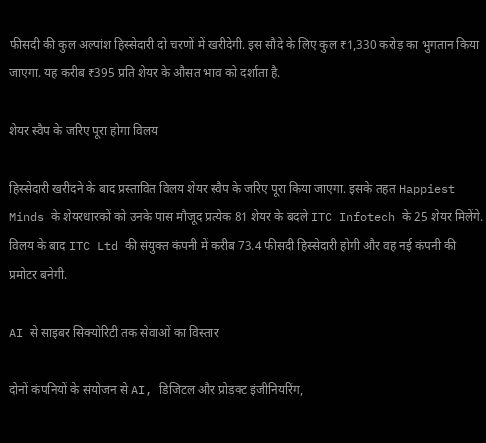फीसदी की कुल अल्पांश हिस्सेदारी दो चरणों में खरीदेगी. इस सौदे के लिए कुल ₹1,330 करोड़ का भुगतान किया जाएगा. यह करीब ₹395 प्रति शेयर के औसत भाव को दर्शाता है.

शेयर स्वैप के जरिए पूरा होगा विलय

हिस्सेदारी खरीदने के बाद प्रस्तावित विलय शेयर स्वैप के जरिए पूरा किया जाएगा. इसके तहत Happiest Minds के शेयरधारकों को उनके पास मौजूद प्रत्येक 81 शेयर के बदले ITC Infotech के 25 शेयर मिलेंगे. विलय के बाद ITC Ltd की संयुक्त कंपनी में करीब 73.4 फीसदी हिस्सेदारी होगी और वह नई कंपनी की प्रमोटर बनेगी.

AI से साइबर सिक्योरिटी तक सेवाओं का विस्तार

दोनों कंपनियों के संयोजन से AI, डिजिटल और प्रोडक्ट इंजीनियरिंग,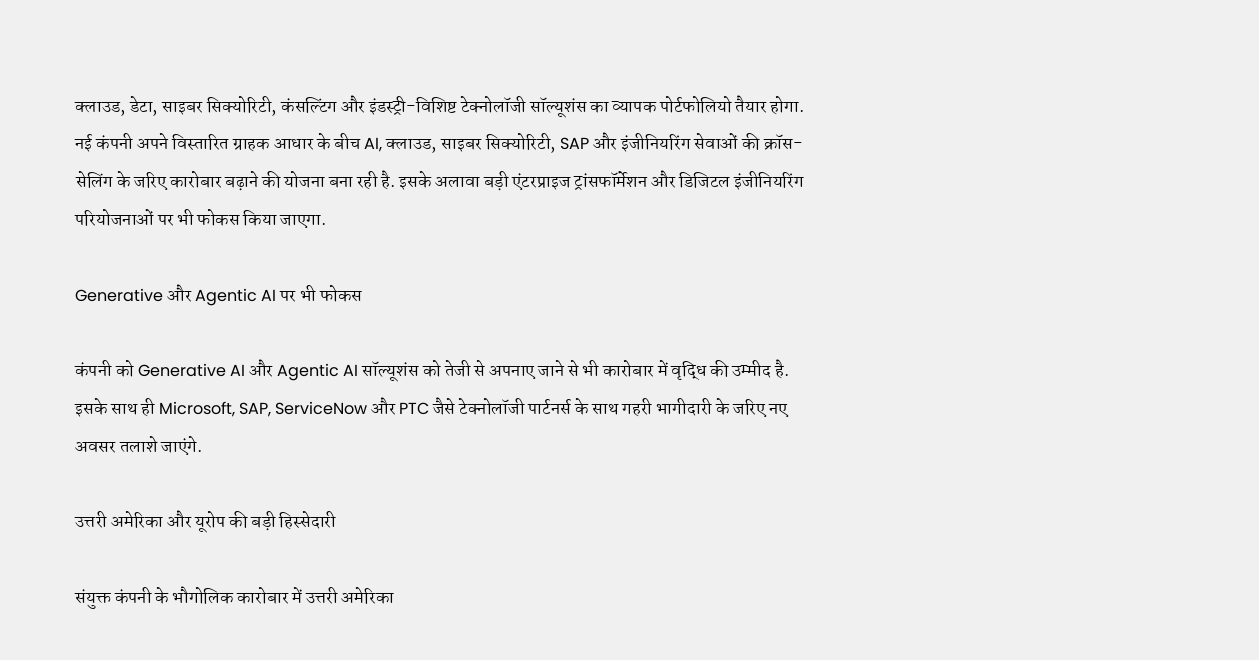क्लाउड, डेटा, साइबर सिक्योरिटी, कंसल्टिंग और इंडस्ट्री-विशिष्ट टेक्नोलॉजी सॉल्यूशंस का व्यापक पोर्टफोलियो तैयार होगा. नई कंपनी अपने विस्तारित ग्राहक आधार के बीच AI, क्लाउड, साइबर सिक्योरिटी, SAP और इंजीनियरिंग सेवाओं की क्रॉस-सेलिंग के जरिए कारोबार बढ़ाने की योजना बना रही है. इसके अलावा बड़ी एंटरप्राइज ट्रांसफॉर्मेशन और डिजिटल इंजीनियरिंग परियोजनाओं पर भी फोकस किया जाएगा.

Generative और Agentic AI पर भी फोकस

कंपनी को Generative AI और Agentic AI सॉल्यूशंस को तेजी से अपनाए जाने से भी कारोबार में वृद्धि की उम्मीद है. इसके साथ ही Microsoft, SAP, ServiceNow और PTC जैसे टेक्नोलॉजी पार्टनर्स के साथ गहरी भागीदारी के जरिए नए अवसर तलाशे जाएंगे.

उत्तरी अमेरिका और यूरोप की बड़ी हिस्सेदारी

संयुक्त कंपनी के भौगोलिक कारोबार में उत्तरी अमेरिका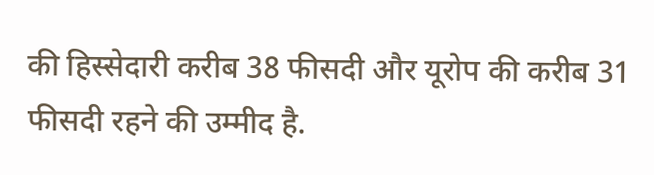की हिस्सेदारी करीब 38 फीसदी और यूरोप की करीब 31 फीसदी रहने की उम्मीद है.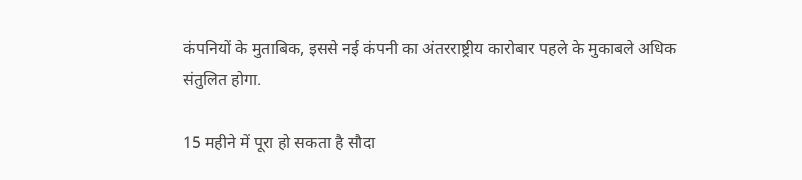कंपनियों के मुताबिक, इससे नई कंपनी का अंतरराष्ट्रीय कारोबार पहले के मुकाबले अधिक संतुलित होगा.

15 महीने में पूरा हो सकता है सौदा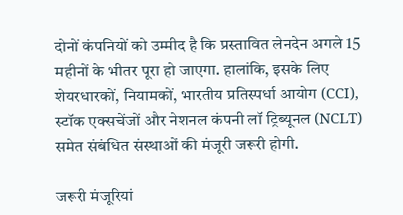दोनों कंपनियों को उम्मीद है कि प्रस्तावित लेनदेन अगले 15 महीनों के भीतर पूरा हो जाएगा. हालांकि, इसके लिए शेयरधारकों, नियामकों, भारतीय प्रतिस्पर्धा आयोग (CCI), स्टॉक एक्सचेंजों और नेशनल कंपनी लॉ ट्रिब्यूनल (NCLT) समेत संबंधित संस्थाओं की मंजूरी जरूरी होगी.

जरूरी मंजूरियां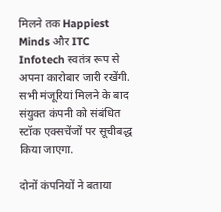मिलने तक Happiest Minds और ITC Infotech स्वतंत्र रूप से अपना कारोबार जारी रखेंगी. सभी मंजूरियां मिलने के बाद संयुक्त कंपनी को संबंधित स्टॉक एक्सचेंजों पर सूचीबद्ध किया जाएगा.

दोनों कंपनियों ने बताया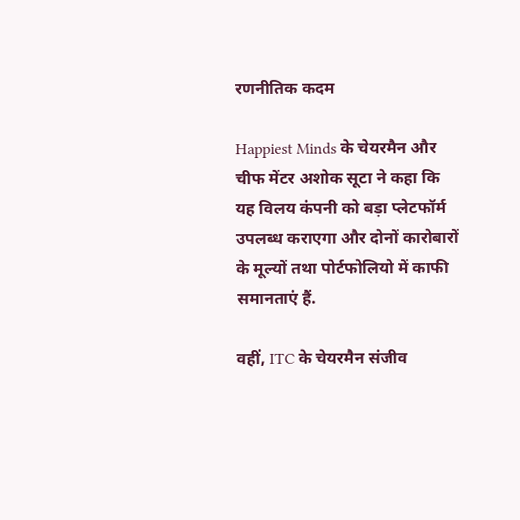रणनीतिक कदम

Happiest Minds के चेयरमैन और चीफ मेंटर अशोक सूटा ने कहा कि यह विलय कंपनी को बड़ा प्लेटफॉर्म उपलब्ध कराएगा और दोनों कारोबारों के मूल्यों तथा पोर्टफोलियो में काफी समानताएं हैं.

वहीं, ITC के चेयरमैन संजीव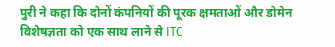पुरी ने कहा कि दोनों कंपनियों की पूरक क्षमताओं और डोमेन विशेषज्ञता को एक साथ लाने से ITC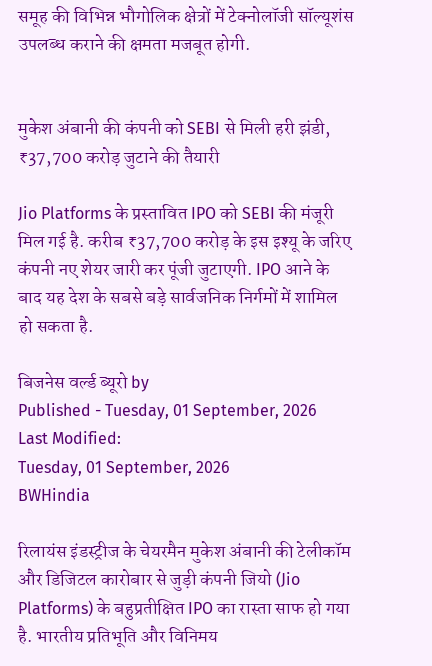समूह की विभिन्न भौगोलिक क्षेत्रों में टेक्नोलॉजी सॉल्यूशंस उपलब्ध कराने की क्षमता मजबूत होगी.


मुकेश अंबानी की कंपनी को SEBI से मिली हरी झंडी, ₹37,700 करोड़ जुटाने की तैयारी

Jio Platforms के प्रस्तावित IPO को SEBI की मंजूरी मिल गई है. करीब ₹37,700 करोड़ के इस इश्यू के जरिए कंपनी नए शेयर जारी कर पूंजी जुटाएगी. IPO आने के बाद यह देश के सबसे बड़े सार्वजनिक निर्गमों में शामिल हो सकता है.

बिजनेस वर्ल्ड ब्यूरो by
Published - Tuesday, 01 September, 2026
Last Modified:
Tuesday, 01 September, 2026
BWHindia

रिलायंस इंडस्ट्रीज के चेयरमैन मुकेश अंबानी की टेलीकॉम और डिजिटल कारोबार से जुड़ी कंपनी जियो (Jio Platforms) के बहुप्रतीक्षित IPO का रास्ता साफ हो गया है. भारतीय प्रतिभूति और विनिमय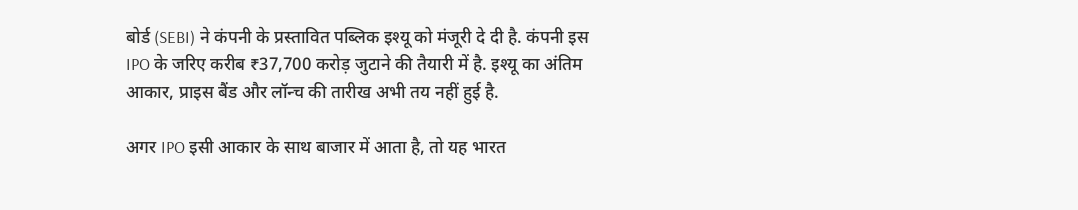बोर्ड (SEBI) ने कंपनी के प्रस्तावित पब्लिक इश्यू को मंजूरी दे दी है. कंपनी इस IPO के जरिए करीब ₹37,700 करोड़ जुटाने की तैयारी में है. इश्यू का अंतिम आकार, प्राइस बैंड और लॉन्च की तारीख अभी तय नहीं हुई है.

अगर IPO इसी आकार के साथ बाजार में आता है, तो यह भारत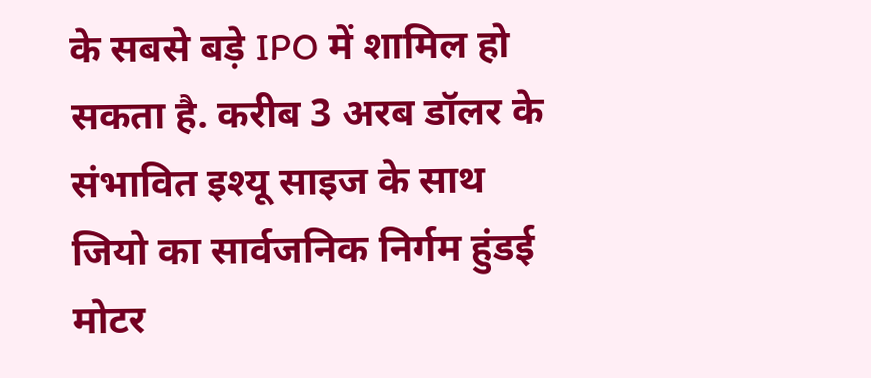के सबसे बड़े IPO में शामिल हो सकता है. करीब 3 अरब डॉलर के संभावित इश्यू साइज के साथ जियो का सार्वजनिक निर्गम हुंडई मोटर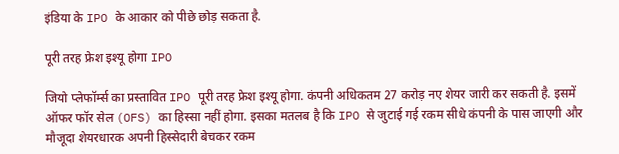इंडिया के IPO के आकार को पीछे छोड़ सकता है.

पूरी तरह फ्रेश इश्यू होगा IPO

जियो प्लेफॉर्म्स का प्रस्तावित IPO पूरी तरह फ्रेश इश्यू होगा. कंपनी अधिकतम 27 करोड़ नए शेयर जारी कर सकती है. इसमें ऑफर फॉर सेल (OFS) का हिस्सा नहीं होगा. इसका मतलब है कि IPO से जुटाई गई रकम सीधे कंपनी के पास जाएगी और मौजूदा शेयरधारक अपनी हिस्सेदारी बेचकर रकम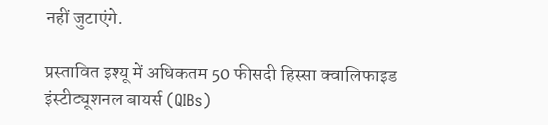नहीं जुटाएंगे.

प्रस्तावित इश्यू में अधिकतम 50 फीसदी हिस्सा क्वालिफाइड इंस्टीट्यूशनल बायर्स (QIBs)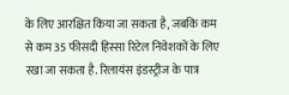के लिए आरक्षित किया जा सकता है, जबकि कम से कम 35 फीसदी हिस्सा रिटेल निवेशकों के लिए रखा जा सकता है. रिलायंस इंडस्ट्रीज के पात्र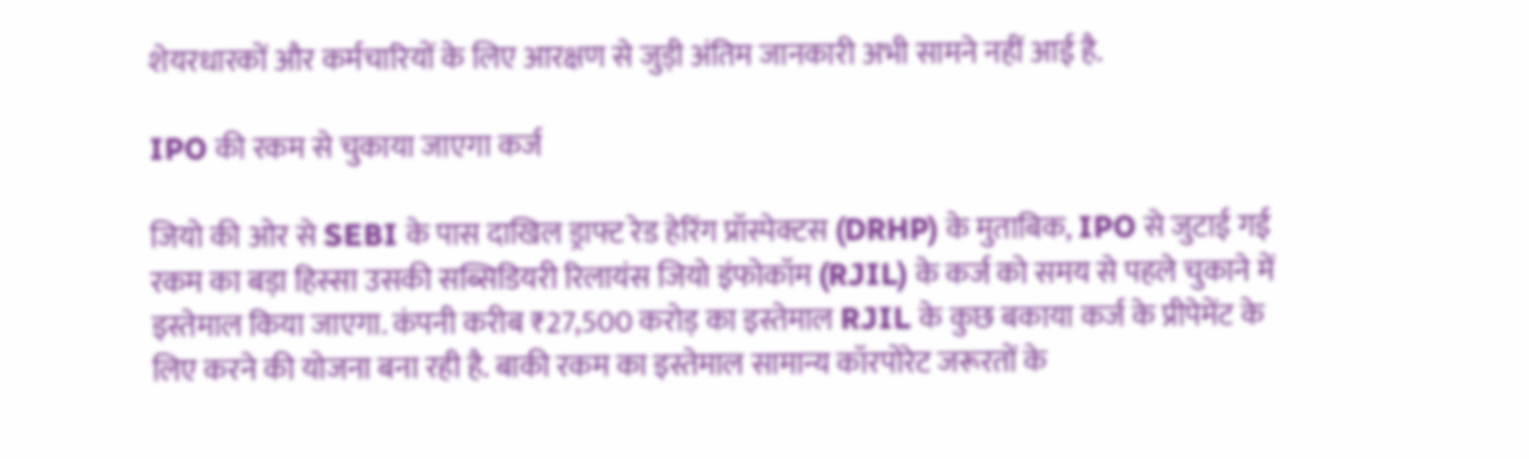शेयरधारकों और कर्मचारियों के लिए आरक्षण से जुड़ी अंतिम जानकारी अभी सामने नहीं आई है.

IPO की रकम से चुकाया जाएगा कर्ज

जियो की ओर से SEBI के पास दाखिल ड्राफ्ट रेड हेरिंग प्रॉस्पेक्टस (DRHP) के मुताबिक, IPO से जुटाई गई रकम का बड़ा हिस्सा उसकी सब्सिडियरी रिलायंस जियो इंफोकॉम (RJIL) के कर्ज को समय से पहले चुकाने में इस्तेमाल किया जाएगा. कंपनी करीब ₹27,500 करोड़ का इस्तेमाल RJIL के कुछ बकाया कर्ज के प्रीपेमेंट के लिए करने की योजना बना रही है. बाकी रकम का इस्तेमाल सामान्य कॉरपोरेट जरूरतों के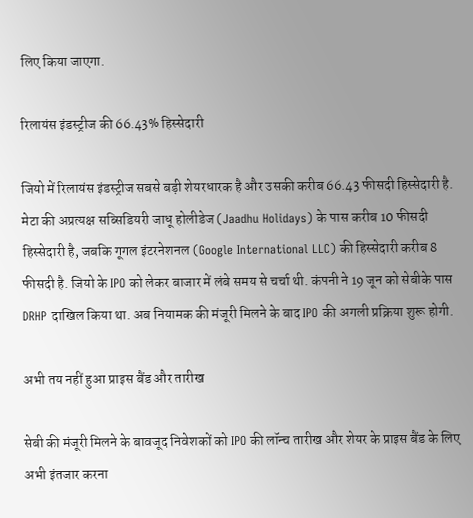लिए किया जाएगा.

रिलायंस इंडस्ट्रीज की 66.43% हिस्सेदारी

जियो में रिलायंस इंडस्ट्रीज सबसे बड़ी शेयरधारक है और उसकी करीब 66.43 फीसदी हिस्सेदारी है. मेटा की अप्रत्यक्ष सब्सिडियरी जाधू होलीडेज (Jaadhu Holidays) के पास करीब 10 फीसदी हिस्सेदारी है, जबकि गूगल इंटरनेशनल (Google International LLC) की हिस्सेदारी करीब 8 फीसदी है. जियो के IPO को लेकर बाजार में लंबे समय से चर्चा थी. कंपनी ने 19 जून को सेबीके पास DRHP दाखिल किया था. अब नियामक की मंजूरी मिलने के बाद IPO की अगली प्रक्रिया शुरू होगी.

अभी तय नहीं हुआ प्राइस बैंड और तारीख

सेबी की मंजूरी मिलने के बावजूद निवेशकों को IPO की लॉन्च तारीख और शेयर के प्राइस बैंड के लिए अभी इंतजार करना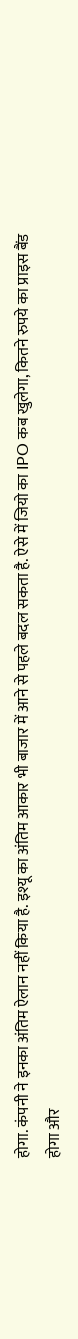होगा. कंपनी ने इनका अंतिम ऐलान नहीं किया है. इश्यू का अंतिम आकार भी बाजार में आने से पहले बदल सकता है. ऐसे में जियो का IPO कब खुलेगा, कितने रुपये का प्राइस बैंड होगा और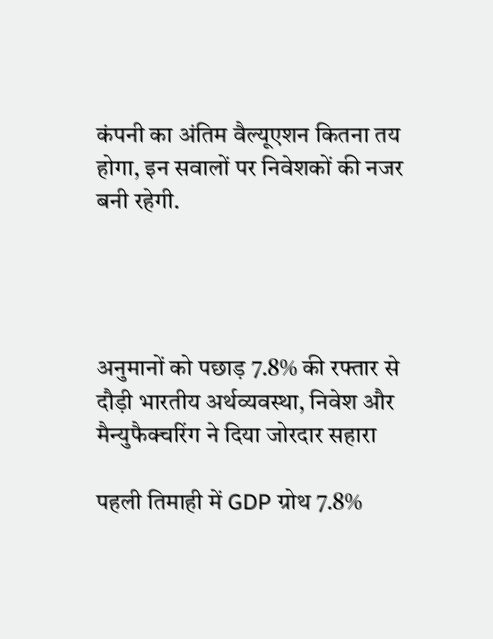कंपनी का अंतिम वैल्यूएशन कितना तय होगा, इन सवालों पर निवेशकों की नजर बनी रहेगी.




अनुमानों को पछाड़ 7.8% की रफ्तार से दौड़ी भारतीय अर्थव्यवस्था, निवेश और मैन्युफैक्चरिंग ने दिया जोरदार सहारा

पहली तिमाही में GDP ग्रोथ 7.8%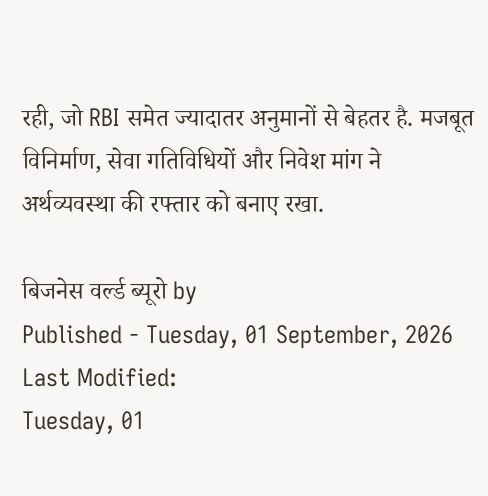रही, जो RBI समेत ज्यादातर अनुमानों से बेहतर है. मजबूत विनिर्माण, सेवा गतिविधियों और निवेश मांग ने अर्थव्यवस्था की रफ्तार को बनाए रखा.

बिजनेस वर्ल्ड ब्यूरो by
Published - Tuesday, 01 September, 2026
Last Modified:
Tuesday, 01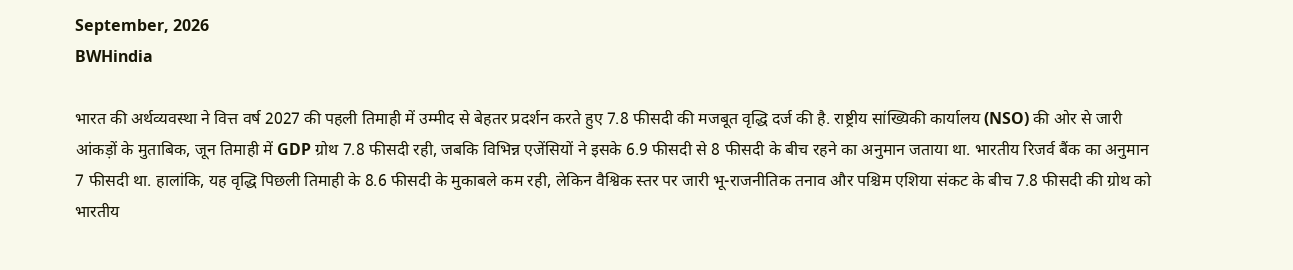September, 2026
BWHindia

भारत की अर्थव्यवस्था ने वित्त वर्ष 2027 की पहली तिमाही में उम्मीद से बेहतर प्रदर्शन करते हुए 7.8 फीसदी की मजबूत वृद्धि दर्ज की है. राष्ट्रीय सांख्यिकी कार्यालय (NSO) की ओर से जारी आंकड़ों के मुताबिक, जून तिमाही में GDP ग्रोथ 7.8 फीसदी रही, जबकि विभिन्न एजेंसियों ने इसके 6.9 फीसदी से 8 फीसदी के बीच रहने का अनुमान जताया था. भारतीय रिजर्व बैंक का अनुमान 7 फीसदी था. हालांकि, यह वृद्धि पिछली तिमाही के 8.6 फीसदी के मुकाबले कम रही, लेकिन वैश्विक स्तर पर जारी भू-राजनीतिक तनाव और पश्चिम एशिया संकट के बीच 7.8 फीसदी की ग्रोथ को भारतीय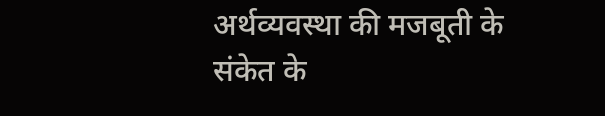अर्थव्यवस्था की मजबूती के संकेत के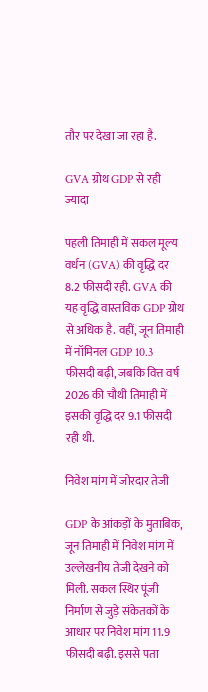तौर पर देखा जा रहा है.

GVA ग्रोथ GDP से रही ज्यादा

पहली तिमाही में सकल मूल्य वर्धन (GVA) की वृद्धि दर 8.2 फीसदी रही. GVA की यह वृद्धि वास्तविक GDP ग्रोथ से अधिक है. वहीं, जून तिमाही में नॉमिनल GDP 10.3 फीसदी बढ़ी, जबकि वित्त वर्ष 2026 की चौथी तिमाही में इसकी वृद्धि दर 9.1 फीसदी रही थी.

निवेश मांग में जोरदार तेजी

GDP के आंकड़ों के मुताबिक, जून तिमाही में निवेश मांग में उल्लेखनीय तेजी देखने को मिली. सकल स्थिर पूंजी निर्माण से जुड़े संकेतकों के आधार पर निवेश मांग 11.9 फीसदी बढ़ी. इससे पता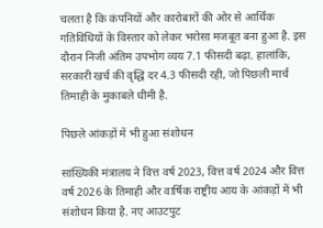चलता है कि कंपनियों और कारोबारों की ओर से आर्थिक गतिविधियों के विस्तार को लेकर भरोसा मजबूत बना हुआ है. इस दौरान निजी अंतिम उपभोग व्यय 7.1 फीसदी बढ़ा. हालांकि, सरकारी खर्च की वृद्धि दर 4.3 फीसदी रही, जो पिछली मार्च तिमाही के मुकाबले धीमी है.

पिछले आंकड़ों में भी हुआ संशोधन

सांख्यिकी मंत्रालय ने वित्त वर्ष 2023, वित्त वर्ष 2024 और वित्त वर्ष 2026 के तिमाही और वार्षिक राष्ट्रीय आय के आंकड़ों में भी संशोधन किया है. नए आउटपुट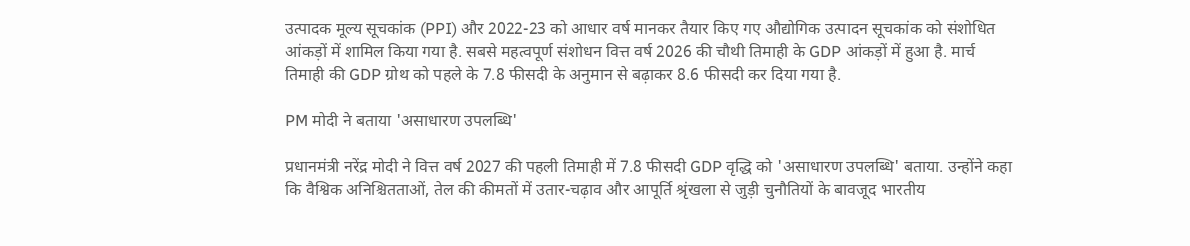उत्पादक मूल्य सूचकांक (PPI) और 2022-23 को आधार वर्ष मानकर तैयार किए गए औद्योगिक उत्पादन सूचकांक को संशोधित आंकड़ों में शामिल किया गया है. सबसे महत्वपूर्ण संशोधन वित्त वर्ष 2026 की चौथी तिमाही के GDP आंकड़ों में हुआ है. मार्च तिमाही की GDP ग्रोथ को पहले के 7.8 फीसदी के अनुमान से बढ़ाकर 8.6 फीसदी कर दिया गया है.

PM मोदी ने बताया 'असाधारण उपलब्धि'

प्रधानमंत्री नरेंद्र मोदी ने वित्त वर्ष 2027 की पहली तिमाही में 7.8 फीसदी GDP वृद्धि को 'असाधारण उपलब्धि' बताया. उन्होंने कहा कि वैश्विक अनिश्चितताओं, तेल की कीमतों में उतार-चढ़ाव और आपूर्ति श्रृंखला से जुड़ी चुनौतियों के बावजूद भारतीय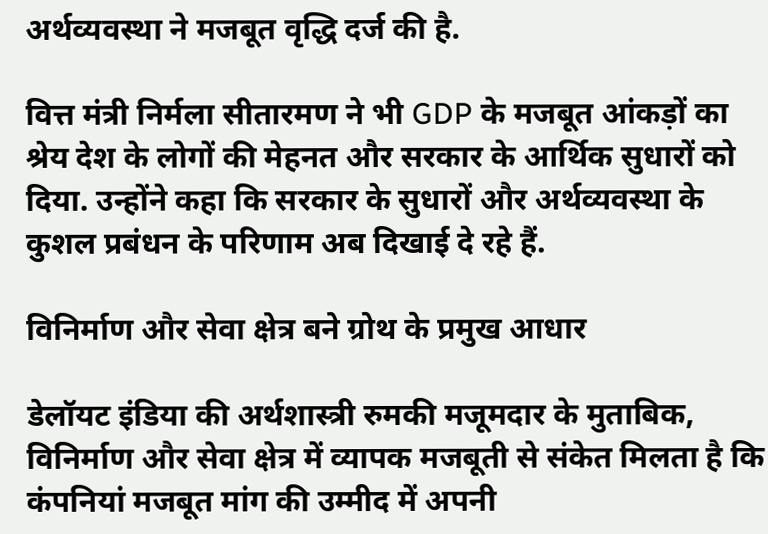अर्थव्यवस्था ने मजबूत वृद्धि दर्ज की है.

वित्त मंत्री निर्मला सीतारमण ने भी GDP के मजबूत आंकड़ों का श्रेय देश के लोगों की मेहनत और सरकार के आर्थिक सुधारों को दिया. उन्होंने कहा कि सरकार के सुधारों और अर्थव्यवस्था के कुशल प्रबंधन के परिणाम अब दिखाई दे रहे हैं.

विनिर्माण और सेवा क्षेत्र बने ग्रोथ के प्रमुख आधार

डेलॉयट इंडिया की अर्थशास्त्री रुमकी मजूमदार के मुताबिक, विनिर्माण और सेवा क्षेत्र में व्यापक मजबूती से संकेत मिलता है कि कंपनियां मजबूत मांग की उम्मीद में अपनी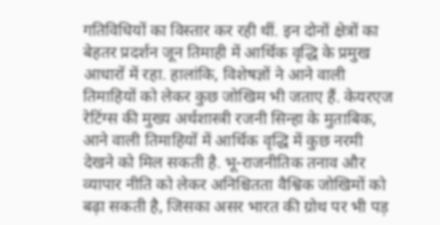गतिविधियों का विस्तार कर रही थीं. इन दोनों क्षेत्रों का बेहतर प्रदर्शन जून तिमाही में आर्थिक वृद्धि के प्रमुख आधारों में रहा. हालांकि, विशेषज्ञों ने आने वाली तिमाहियों को लेकर कुछ जोखिम भी जताए हैं. केयरएज रेटिंग्स की मुख्य अर्थशास्त्री रजनी सिन्हा के मुताबिक, आने वाली तिमाहियों में आर्थिक वृद्धि में कुछ नरमी देखने को मिल सकती है. भू-राजनीतिक तनाव और व्यापार नीति को लेकर अनिश्चितता वैश्विक जोखिमों को बढ़ा सकती है, जिसका असर भारत की ग्रोथ पर भी पड़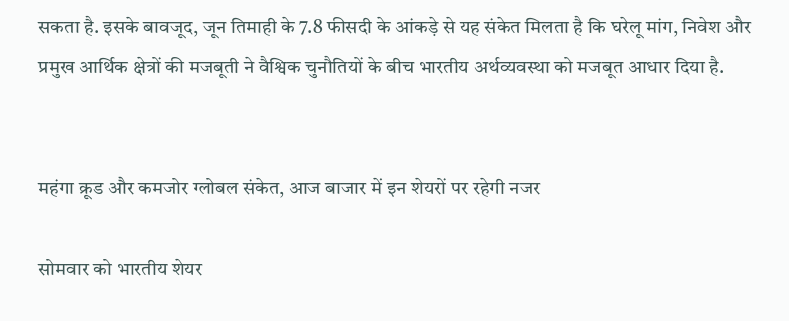सकता है. इसके बावजूद, जून तिमाही के 7.8 फीसदी के आंकड़े से यह संकेत मिलता है कि घरेलू मांग, निवेश और प्रमुख आर्थिक क्षेत्रों की मजबूती ने वैश्विक चुनौतियों के बीच भारतीय अर्थव्यवस्था को मजबूत आधार दिया है.


महंगा क्रूड और कमजोर ग्लोबल संकेत, आज बाजार में इन शेयरों पर रहेगी नजर

सोमवार को भारतीय शेयर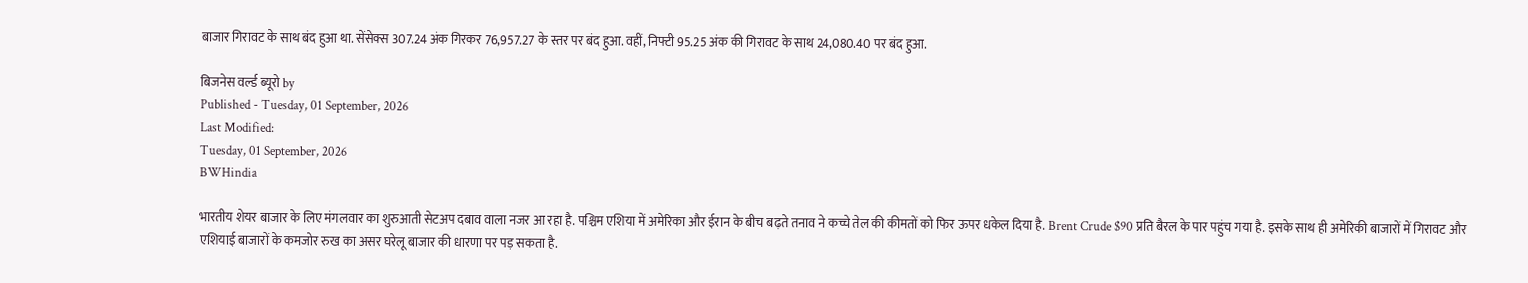बाजार गिरावट के साथ बंद हुआ था. सेंसेक्स 307.24 अंक गिरकर 76,957.27 के स्तर पर बंद हुआ. वहीं, निफ्टी 95.25 अंक की गिरावट के साथ 24,080.40 पर बंद हुआ.

बिजनेस वर्ल्ड ब्यूरो by
Published - Tuesday, 01 September, 2026
Last Modified:
Tuesday, 01 September, 2026
BWHindia

भारतीय शेयर बाजार के लिए मंगलवार का शुरुआती सेटअप दबाव वाला नजर आ रहा है. पश्चिम एशिया में अमेरिका और ईरान के बीच बढ़ते तनाव ने कच्चे तेल की कीमतों को फिर ऊपर धकेल दिया है. Brent Crude $90 प्रति बैरल के पार पहुंच गया है. इसके साथ ही अमेरिकी बाजारों में गिरावट और एशियाई बाजारों के कमजोर रुख का असर घरेलू बाजार की धारणा पर पड़ सकता है.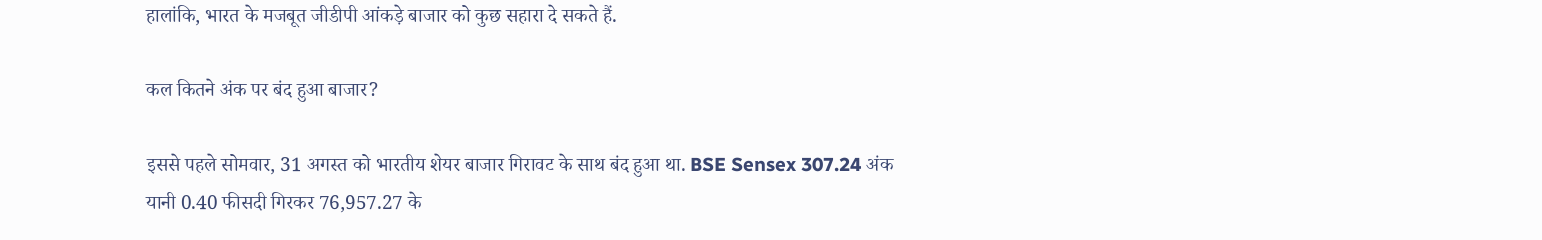हालांकि, भारत के मजबूत जीडीपी आंकड़े बाजार को कुछ सहारा दे सकते हैं.

कल कितने अंक पर बंद हुआ बाजार?

इससे पहले सोमवार, 31 अगस्त को भारतीय शेयर बाजार गिरावट के साथ बंद हुआ था. BSE Sensex 307.24 अंक यानी 0.40 फीसदी गिरकर 76,957.27 के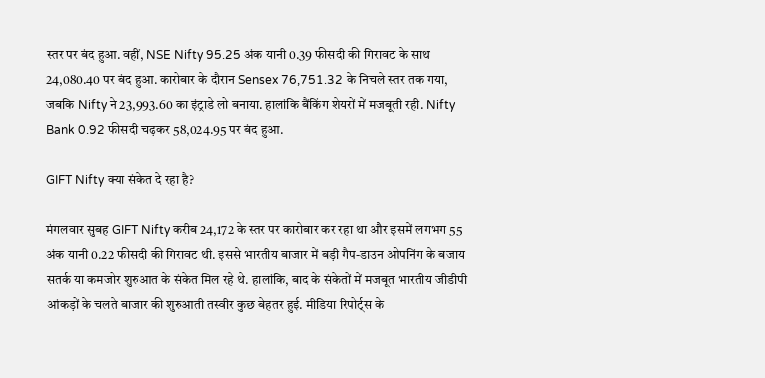स्तर पर बंद हुआ. वहीं, NSE Nifty 95.25 अंक यानी 0.39 फीसदी की गिरावट के साथ 24,080.40 पर बंद हुआ. कारोबार के दौरान Sensex 76,751.32 के निचले स्तर तक गया, जबकि Nifty ने 23,993.60 का इंट्राडे लो बनाया. हालांकि बैंकिंग शेयरों में मजबूती रही. Nifty Bank 0.92 फीसदी चढ़कर 58,024.95 पर बंद हुआ.

GIFT Nifty क्या संकेत दे रहा है?

मंगलवार सुबह GIFT Nifty करीब 24,172 के स्तर पर कारोबार कर रहा था और इसमें लगभग 55 अंक यानी 0.22 फीसदी की गिरावट थी. इससे भारतीय बाजार में बड़ी गैप-डाउन ओपनिंग के बजाय सतर्क या कमजोर शुरुआत के संकेत मिल रहे थे. हालांकि, बाद के संकेतों में मजबूत भारतीय जीडीपी आंकड़ों के चलते बाजार की शुरुआती तस्वीर कुछ बेहतर हुई. मीडिया रिपोर्ट्स के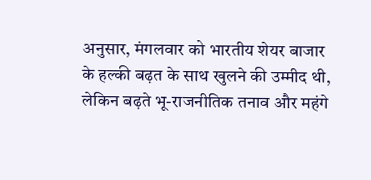अनुसार, मंगलवार को भारतीय शेयर बाजार के हल्की बढ़त के साथ खुलने की उम्मीद थी, लेकिन बढ़ते भू-राजनीतिक तनाव और महंगे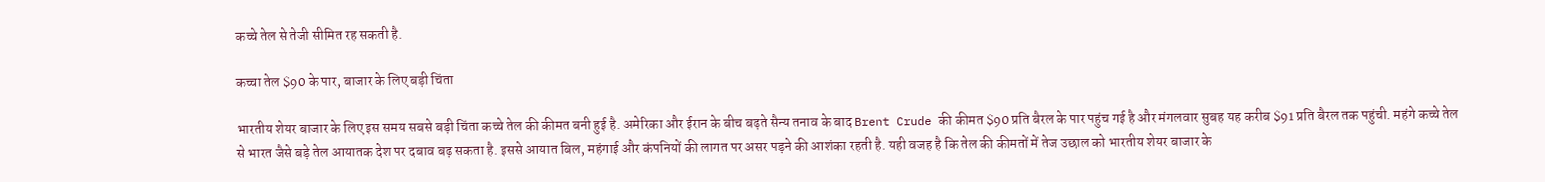कच्चे तेल से तेजी सीमित रह सकती है.

कच्चा तेल $90 के पार, बाजार के लिए बड़ी चिंता

भारतीय शेयर बाजार के लिए इस समय सबसे बड़ी चिंता कच्चे तेल की कीमत बनी हुई है. अमेरिका और ईरान के बीच बढ़ते सैन्य तनाव के बाद Brent Crude की कीमत $90 प्रति बैरल के पार पहुंच गई है और मंगलवार सुबह यह करीब $91 प्रति बैरल तक पहुंची. महंगे कच्चे तेल से भारत जैसे बड़े तेल आयातक देश पर दबाव बढ़ सकता है. इससे आयात बिल, महंगाई और कंपनियों की लागत पर असर पड़ने की आशंका रहती है. यही वजह है कि तेल की कीमतों में तेज उछाल को भारतीय शेयर बाजार के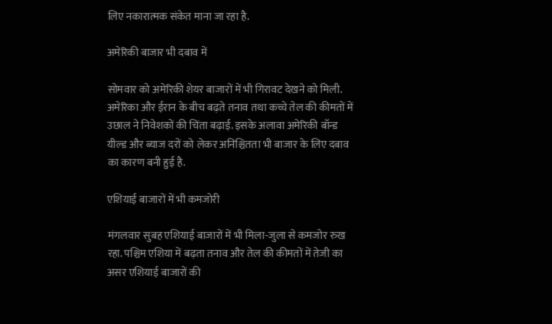लिए नकारात्मक संकेत माना जा रहा है.

अमेरिकी बाजार भी दबाव में

सोमवार को अमेरिकी शेयर बाजारों में भी गिरावट देखने को मिली. अमेरिका और ईरान के बीच बढ़ते तनाव तथा कच्चे तेल की कीमतों में उछाल ने निवेशकों की चिंता बढ़ाई. इसके अलावा अमेरिकी बॉन्ड यील्ड और ब्याज दरों को लेकर अनिश्चितता भी बाजार के लिए दबाव का कारण बनी हुई है.

एशियाई बाजारों में भी कमजोरी

मंगलवार सुबह एशियाई बाजारों में भी मिला-जुला से कमजोर रुख रहा. पश्चिम एशिया में बढ़ता तनाव और तेल की कीमतों में तेजी का असर एशियाई बाजारों की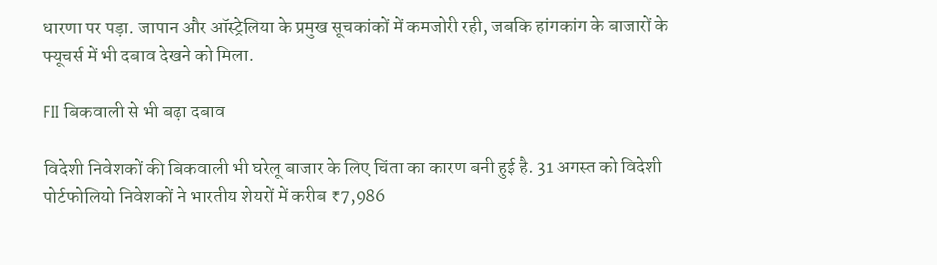धारणा पर पड़ा. जापान और ऑस्ट्रेलिया के प्रमुख सूचकांकों में कमजोरी रही, जबकि हांगकांग के बाजारों के फ्यूचर्स में भी दबाव देखने को मिला.

FII बिकवाली से भी बढ़ा दबाव

विदेशी निवेशकों की बिकवाली भी घरेलू बाजार के लिए चिंता का कारण बनी हुई है. 31 अगस्त को विदेशी पोर्टफोलियो निवेशकों ने भारतीय शेयरों में करीब ₹7,986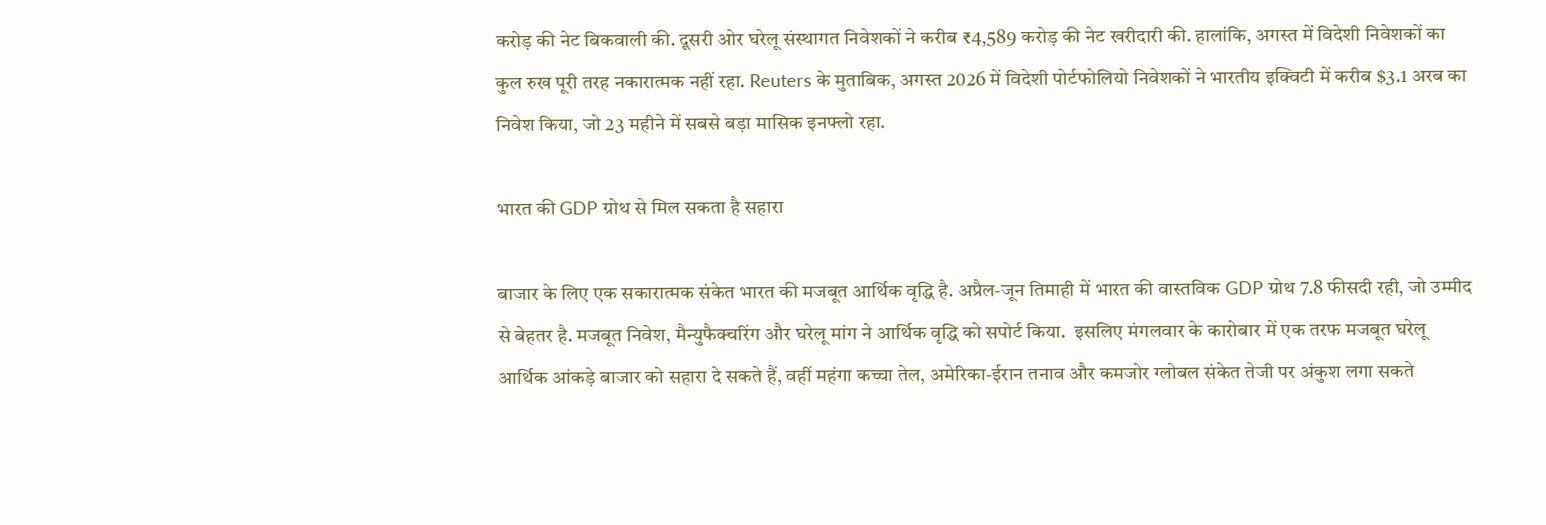करोड़ की नेट बिकवाली की. दूसरी ओर घरेलू संस्थागत निवेशकों ने करीब ₹4,589 करोड़ की नेट खरीदारी की. हालांकि, अगस्त में विदेशी निवेशकों का कुल रुख पूरी तरह नकारात्मक नहीं रहा. Reuters के मुताबिक, अगस्त 2026 में विदेशी पोर्टफोलियो निवेशकों ने भारतीय इक्विटी में करीब $3.1 अरब का निवेश किया, जो 23 महीने में सबसे बड़ा मासिक इनफ्लो रहा.

भारत की GDP ग्रोथ से मिल सकता है सहारा

बाजार के लिए एक सकारात्मक संकेत भारत की मजबूत आर्थिक वृद्धि है. अप्रैल-जून तिमाही में भारत की वास्तविक GDP ग्रोथ 7.8 फीसदी रही, जो उम्मीद से बेहतर है. मजबूत निवेश, मैन्युफैक्चरिंग और घरेलू मांग ने आर्थिक वृद्धि को सपोर्ट किया.  इसलिए मंगलवार के कारोबार में एक तरफ मजबूत घरेलू आर्थिक आंकड़े बाजार को सहारा दे सकते हैं, वहीं महंगा कच्चा तेल, अमेरिका-ईरान तनाव और कमजोर ग्लोबल संकेत तेजी पर अंकुश लगा सकते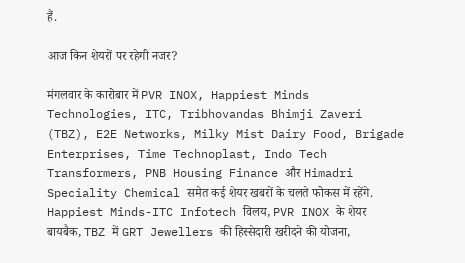हैं.

आज किन शेयरों पर रहेगी नजर?

मंगलवार के कारोबार में PVR INOX, Happiest Minds Technologies, ITC, Tribhovandas Bhimji Zaveri (TBZ), E2E Networks, Milky Mist Dairy Food, Brigade Enterprises, Time Technoplast, Indo Tech Transformers, PNB Housing Finance और Himadri Speciality Chemical समेत कई शेयर खबरों के चलते फोकस में रहेंगे. Happiest Minds-ITC Infotech विलय, PVR INOX के शेयर बायबैक, TBZ में GRT Jewellers की हिस्सेदारी खरीदने की योजना,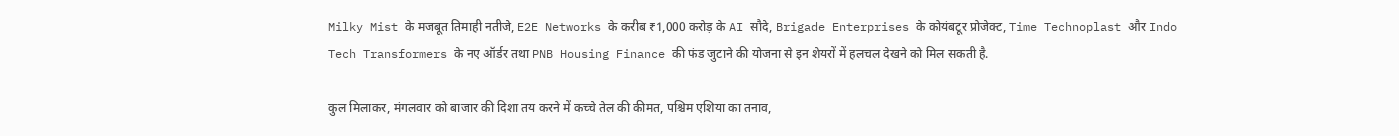Milky Mist के मजबूत तिमाही नतीजे, E2E Networks के करीब ₹1,000 करोड़ के AI सौदे, Brigade Enterprises के कोयंबटूर प्रोजेक्ट, Time Technoplast और Indo Tech Transformers के नए ऑर्डर तथा PNB Housing Finance की फंड जुटाने की योजना से इन शेयरों में हलचल देखने को मिल सकती है.

कुल मिलाकर, मंगलवार को बाजार की दिशा तय करने में कच्चे तेल की कीमत, पश्चिम एशिया का तनाव,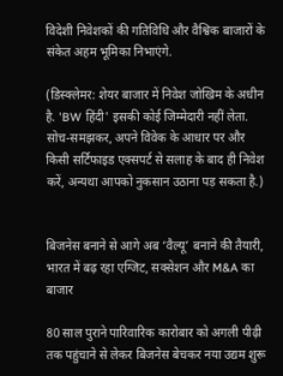विदेशी निवेशकों की गतिविधि और वैश्विक बाजारों के संकेत अहम भूमिका निभाएंगे.

(डिस्क्लेमर: शेयर बाजार में निवेश जोखिम के अधीन है. 'BW हिंदी' इसकी कोई जिम्मेदारी नहीं लेता. सोच-समझकर, अपने विवेक के आधार पर और किसी सर्टिफाइड एक्सपर्ट से सलाह के बाद ही निवेश करें, अन्यथा आपको नुकसान उठाना पड़ सकता है.)


बिजनेस बनाने से आगे अब ‘वैल्यू’ बनाने की तैयारी, भारत में बढ़ रहा एग्जिट, सक्सेशन और M&A का बाजार

80 साल पुराने पारिवारिक कारोबार को अगली पीढ़ी तक पहुंचाने से लेकर बिजनेस बेचकर नया उद्यम शुरू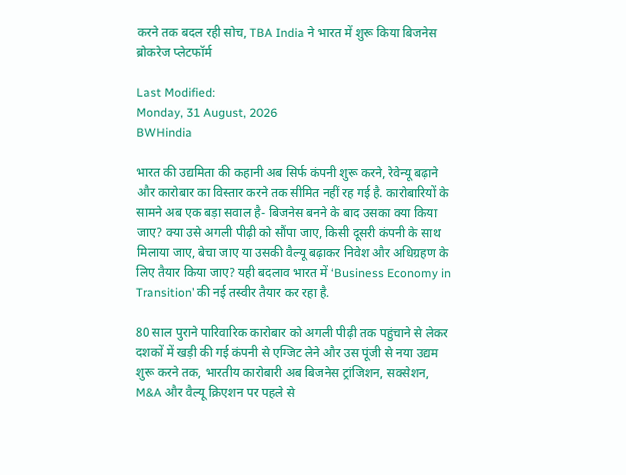करने तक बदल रही सोच, TBA India ने भारत में शुरू किया बिजनेस ब्रोकरेज प्लेटफॉर्म

Last Modified:
Monday, 31 August, 2026
BWHindia

भारत की उद्यमिता की कहानी अब सिर्फ कंपनी शुरू करने, रेवेन्यू बढ़ाने और कारोबार का विस्तार करने तक सीमित नहीं रह गई है. कारोबारियों के सामने अब एक बड़ा सवाल है- बिजनेस बनने के बाद उसका क्या किया जाए? क्या उसे अगली पीढ़ी को सौंपा जाए, किसी दूसरी कंपनी के साथ मिलाया जाए, बेचा जाए या उसकी वैल्यू बढ़ाकर निवेश और अधिग्रहण के लिए तैयार किया जाए? यही बदलाव भारत में ‘Business Economy in Transition’ की नई तस्वीर तैयार कर रहा है.

80 साल पुराने पारिवारिक कारोबार को अगली पीढ़ी तक पहुंचाने से लेकर दशकों में खड़ी की गई कंपनी से एग्जिट लेने और उस पूंजी से नया उद्यम शुरू करने तक, भारतीय कारोबारी अब बिजनेस ट्रांजिशन, सक्सेशन, M&A और वैल्यू क्रिएशन पर पहले से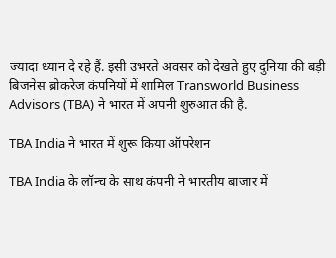ज्यादा ध्यान दे रहे हैं. इसी उभरते अवसर को देखते हुए दुनिया की बड़ी बिजनेस ब्रोकरेज कंपनियों में शामिल Transworld Business Advisors (TBA) ने भारत में अपनी शुरुआत की है.

TBA India ने भारत में शुरू किया ऑपरेशन

TBA India के लॉन्च के साथ कंपनी ने भारतीय बाजार में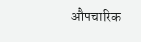औपचारिक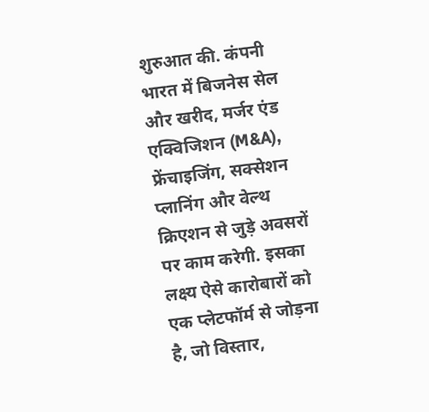शुरुआत की. कंपनी भारत में बिजनेस सेल और खरीद, मर्जर एंड एक्विजिशन (M&A), फ्रेंचाइजिंग, सक्सेशन प्लानिंग और वेल्थ क्रिएशन से जुड़े अवसरों पर काम करेगी. इसका लक्ष्य ऐसे कारोबारों को एक प्लेटफॉर्म से जोड़ना है, जो विस्तार,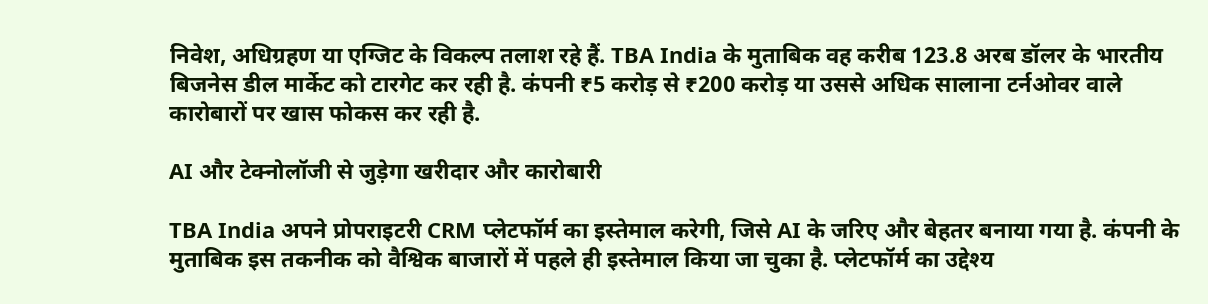निवेश, अधिग्रहण या एग्जिट के विकल्प तलाश रहे हैं. TBA India के मुताबिक वह करीब 123.8 अरब डॉलर के भारतीय बिजनेस डील मार्केट को टारगेट कर रही है. कंपनी ₹5 करोड़ से ₹200 करोड़ या उससे अधिक सालाना टर्नओवर वाले कारोबारों पर खास फोकस कर रही है.

AI और टेक्नोलॉजी से जुड़ेगा खरीदार और कारोबारी

TBA India अपने प्रोपराइटरी CRM प्लेटफॉर्म का इस्तेमाल करेगी, जिसे AI के जरिए और बेहतर बनाया गया है. कंपनी के मुताबिक इस तकनीक को वैश्विक बाजारों में पहले ही इस्तेमाल किया जा चुका है. प्लेटफॉर्म का उद्देश्य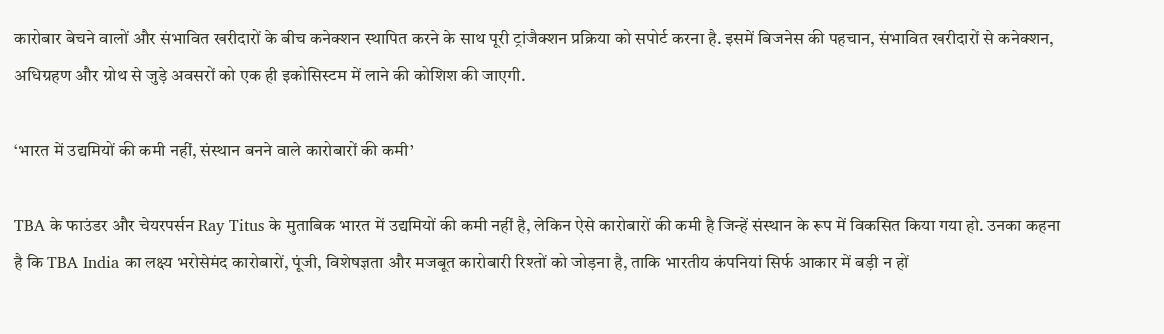कारोबार बेचने वालों और संभावित खरीदारों के बीच कनेक्शन स्थापित करने के साथ पूरी ट्रांजैक्शन प्रक्रिया को सपोर्ट करना है. इसमें बिजनेस की पहचान, संभावित खरीदारों से कनेक्शन, अधिग्रहण और ग्रोथ से जुड़े अवसरों को एक ही इकोसिस्टम में लाने की कोशिश की जाएगी.

‘भारत में उद्यमियों की कमी नहीं, संस्थान बनने वाले कारोबारों की कमी’

TBA के फाउंडर और चेयरपर्सन Ray Titus के मुताबिक भारत में उद्यमियों की कमी नहीं है, लेकिन ऐसे कारोबारों की कमी है जिन्हें संस्थान के रूप में विकसित किया गया हो. उनका कहना है कि TBA India का लक्ष्य भरोसेमंद कारोबारों, पूंजी, विशेषज्ञता और मजबूत कारोबारी रिश्तों को जोड़ना है, ताकि भारतीय कंपनियां सिर्फ आकार में बड़ी न हों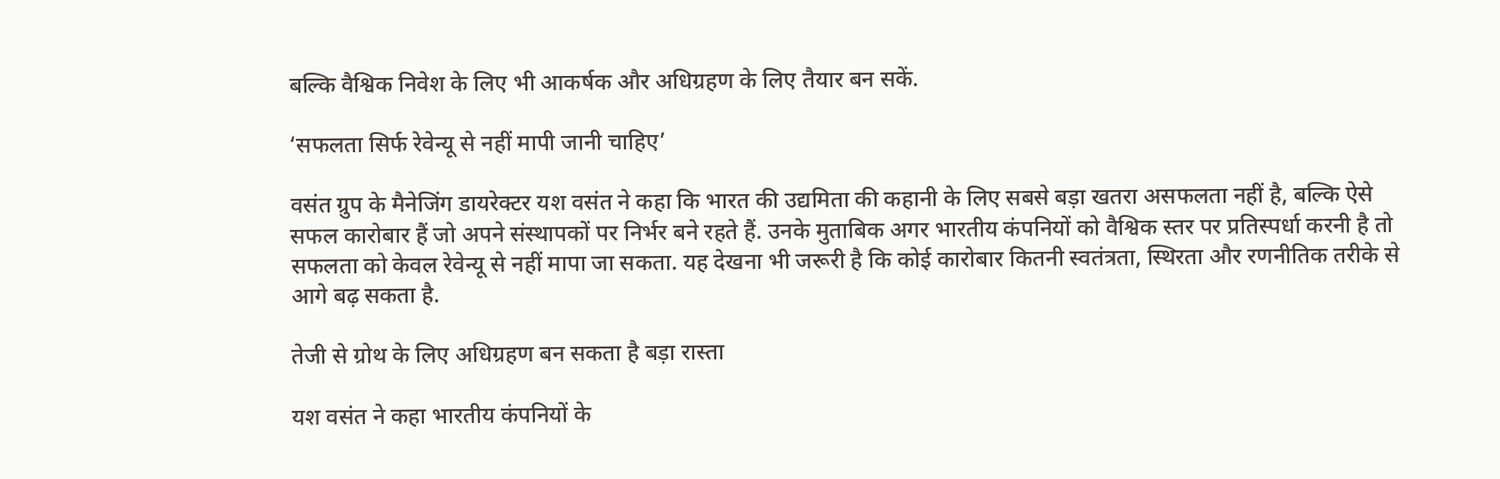बल्कि वैश्विक निवेश के लिए भी आकर्षक और अधिग्रहण के लिए तैयार बन सकें.

‘सफलता सिर्फ रेवेन्यू से नहीं मापी जानी चाहिए’

वसंत ग्रुप के मैनेजिंग डायरेक्टर यश वसंत ने कहा कि भारत की उद्यमिता की कहानी के लिए सबसे बड़ा खतरा असफलता नहीं है, बल्कि ऐसे सफल कारोबार हैं जो अपने संस्थापकों पर निर्भर बने रहते हैं. उनके मुताबिक अगर भारतीय कंपनियों को वैश्विक स्तर पर प्रतिस्पर्धा करनी है तो सफलता को केवल रेवेन्यू से नहीं मापा जा सकता. यह देखना भी जरूरी है कि कोई कारोबार कितनी स्वतंत्रता, स्थिरता और रणनीतिक तरीके से आगे बढ़ सकता है.

तेजी से ग्रोथ के लिए अधिग्रहण बन सकता है बड़ा रास्ता

यश वसंत ने कहा भारतीय कंपनियों के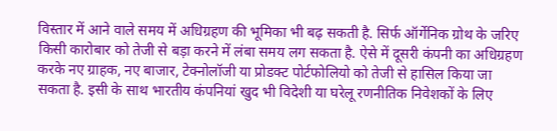विस्तार में आने वाले समय में अधिग्रहण की भूमिका भी बढ़ सकती है. सिर्फ ऑर्गेनिक ग्रोथ के जरिए किसी कारोबार को तेजी से बड़ा करने में लंबा समय लग सकता है. ऐसे में दूसरी कंपनी का अधिग्रहण करके नए ग्राहक, नए बाजार, टेक्नोलॉजी या प्रोडक्ट पोर्टफोलियो को तेजी से हासिल किया जा सकता है. इसी के साथ भारतीय कंपनियां खुद भी विदेशी या घरेलू रणनीतिक निवेशकों के लिए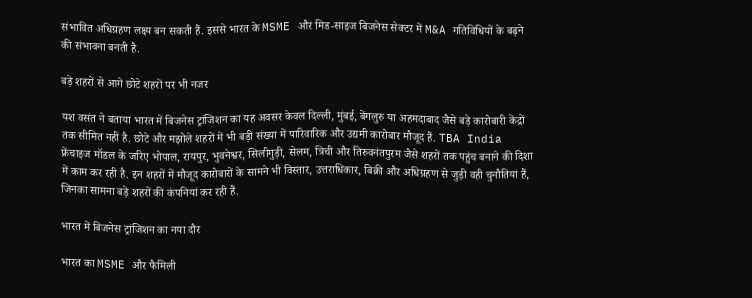संभावित अधिग्रहण लक्ष्य बन सकती हैं. इससे भारत के MSME और मिड-साइज बिजनेस सेक्टर में M&A गतिविधियों के बढ़ने की संभावना बनती है.

बड़े शहरों से आगे छोटे शहरों पर भी नजर

यश वसंत ने बताया भारत में बिजनेस ट्रांजिशन का यह अवसर केवल दिल्ली, मुंबई, बेंगलुरु या अहमदाबाद जैसे बड़े कारोबारी केंद्रों तक सीमित नहीं है. छोटे और मझोले शहरों में भी बड़ी संख्या में पारिवारिक और उद्यमी कारोबार मौजूद हैं. TBA India फ्रेंचाइज मॉडल के जरिए भोपाल, रायपुर, भुवनेश्वर, सिलीगुड़ी, सेलम, त्रिची और तिरुवनंतपुरम जैसे शहरों तक पहुंच बनाने की दिशा में काम कर रही है. इन शहरों में मौजूद कारोबारों के सामने भी विस्तार, उत्तराधिकार, बिक्री और अधिग्रहण से जुड़ी वही चुनौतियां हैं, जिनका सामना बड़े शहरों की कंपनियां कर रही हैं.

भारत में बिजनेस ट्रांजिशन का नया दौर

भारत का MSME और फैमिली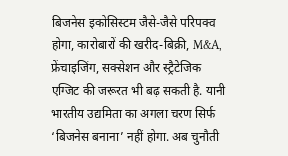बिजनेस इकोसिस्टम जैसे-जैसे परिपक्व होगा, कारोबारों की खरीद-बिक्री, M&A, फ्रेंचाइजिंग, सक्सेशन और स्ट्रैटेजिक एग्जिट की जरूरत भी बढ़ सकती है. यानी भारतीय उद्यमिता का अगला चरण सिर्फ ‘बिजनेस बनाना’ नहीं होगा. अब चुनौती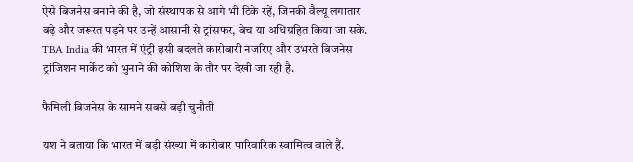ऐसे बिजनेस बनाने की है, जो संस्थापक से आगे भी टिके रहें, जिनकी वैल्यू लगातार बढ़े और जरूरत पड़ने पर उन्हें आसानी से ट्रांसफर, बेच या अधिग्रहित किया जा सके. TBA India की भारत में एंट्री इसी बदलते कारोबारी नजरिए और उभरते बिजनेस ट्रांजिशन मार्केट को भुनाने की कोशिश के तौर पर देखी जा रही है.

फैमिली बिजनेस के सामने सबसे बड़ी चुनौती

यश ने बताया कि भारत में बड़ी संख्या में कारोबार पारिवारिक स्वामित्व वाले हैं.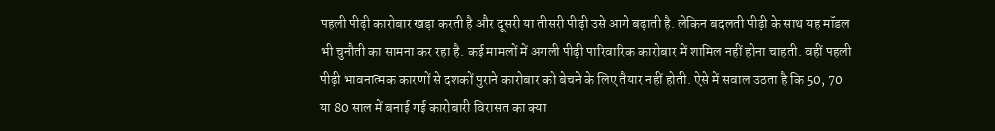पहली पीढ़ी कारोबार खड़ा करती है और दूसरी या तीसरी पीढ़ी उसे आगे बढ़ाती है. लेकिन बदलती पीढ़ी के साथ यह मॉडल भी चुनौती का सामना कर रहा है. कई मामलों में अगली पीढ़ी पारिवारिक कारोबार में शामिल नहीं होना चाहती. वहीं पहली पीढ़ी भावनात्मक कारणों से दशकों पुराने कारोबार को बेचने के लिए तैयार नहीं होती. ऐसे में सवाल उठता है कि 50, 70 या 80 साल में बनाई गई कारोबारी विरासत का क्या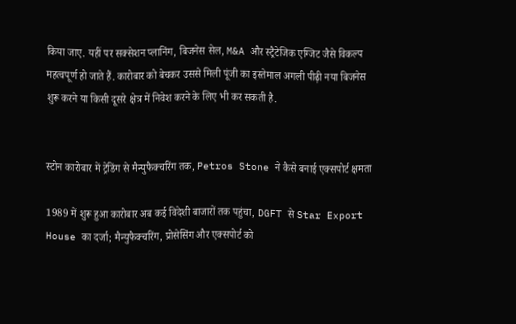किया जाए. यहीं पर सक्सेशन प्लानिंग, बिजनेस सेल, M&A और स्ट्रैटेजिक एग्जिट जैसे विकल्प महत्वपूर्ण हो जाते हैं. कारोबार को बेचकर उससे मिली पूंजी का इस्तेमाल अगली पीढ़ी नया बिजनेस शुरू करने या किसी दूसरे क्षेत्र में निवेश करने के लिए भी कर सकती है.


स्टोन कारोबार में ट्रेडिंग से मैन्युफैक्चरिंग तक, Petros Stone ने कैसे बनाई एक्सपोर्ट क्षमता

1989 में शुरू हुआ कारोबार अब कई विदेशी बाजारों तक पहुंचा, DGFT से Star Export House का दर्जा; मैन्युफैक्चरिंग, प्रोसेसिंग और एक्सपोर्ट को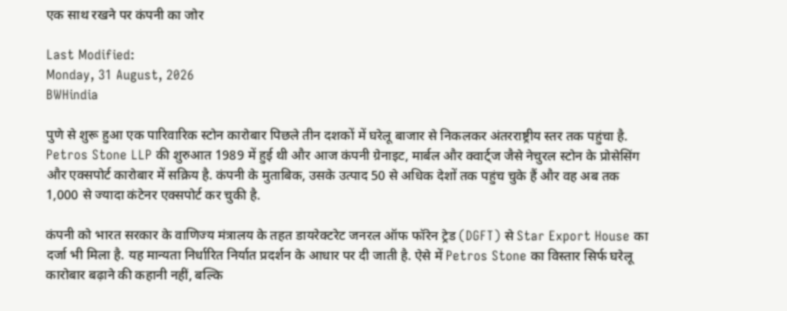एक साथ रखने पर कंपनी का जोर

Last Modified:
Monday, 31 August, 2026
BWHindia

पुणे से शुरू हुआ एक पारिवारिक स्टोन कारोबार पिछले तीन दशकों में घरेलू बाजार से निकलकर अंतरराष्ट्रीय स्तर तक पहुंचा है. Petros Stone LLP की शुरुआत 1989 में हुई थी और आज कंपनी ग्रेनाइट, मार्बल और क्वार्ट्ज जैसे नेचुरल स्टोन के प्रोसेसिंग और एक्सपोर्ट कारोबार में सक्रिय है. कंपनी के मुताबिक, उसके उत्पाद 50 से अधिक देशों तक पहुंच चुके हैं और वह अब तक 1,000 से ज्यादा कंटेनर एक्सपोर्ट कर चुकी है.

कंपनी को भारत सरकार के वाणिज्य मंत्रालय के तहत डायरेक्टरेट जनरल ऑफ फॉरेन ट्रेड (DGFT) से Star Export House का दर्जा भी मिला है. यह मान्यता निर्धारित निर्यात प्रदर्शन के आधार पर दी जाती है. ऐसे में Petros Stone का विस्तार सिर्फ घरेलू कारोबार बढ़ाने की कहानी नहीं, बल्कि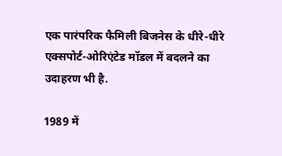एक पारंपरिक फैमिली बिजनेस के धीरे-धीरे एक्सपोर्ट-ओरिएंटेड मॉडल में बदलने का उदाहरण भी है.

1989 में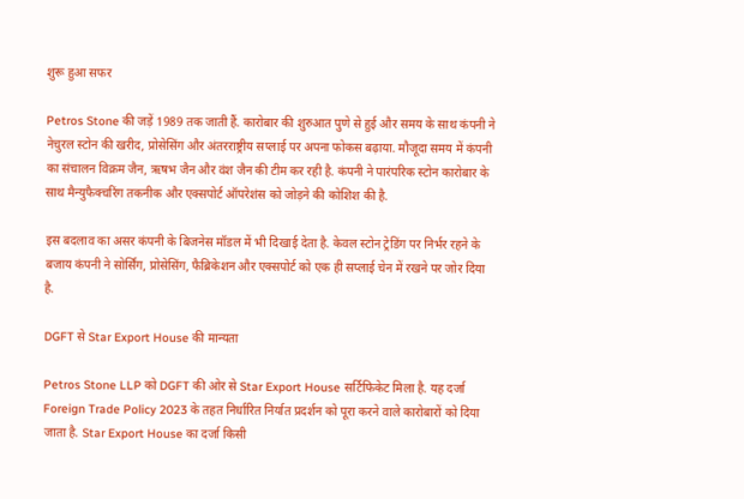शुरू हुआ सफर

Petros Stone की जड़ें 1989 तक जाती हैं. कारोबार की शुरुआत पुणे से हुई और समय के साथ कंपनी ने नेचुरल स्टोन की खरीद, प्रोसेसिंग और अंतरराष्ट्रीय सप्लाई पर अपना फोकस बढ़ाया. मौजूदा समय में कंपनी का संचालन विक्रम जैन, ऋषभ जैन और वंश जैन की टीम कर रही है. कंपनी ने पारंपरिक स्टोन कारोबार के साथ मैन्युफैक्चरिंग तकनीक और एक्सपोर्ट ऑपरेशंस को जोड़ने की कोशिश की है.

इस बदलाव का असर कंपनी के बिजनेस मॉडल में भी दिखाई देता है. केवल स्टोन ट्रेडिंग पर निर्भर रहने के बजाय कंपनी ने सोर्सिंग, प्रोसेसिंग, फैब्रिकेशन और एक्सपोर्ट को एक ही सप्लाई चेन में रखने पर जोर दिया है.

DGFT से Star Export House की मान्यता

Petros Stone LLP को DGFT की ओर से Star Export House सर्टिफिकेट मिला है. यह दर्जा Foreign Trade Policy 2023 के तहत निर्धारित निर्यात प्रदर्शन को पूरा करने वाले कारोबारों को दिया जाता है. Star Export House का दर्जा किसी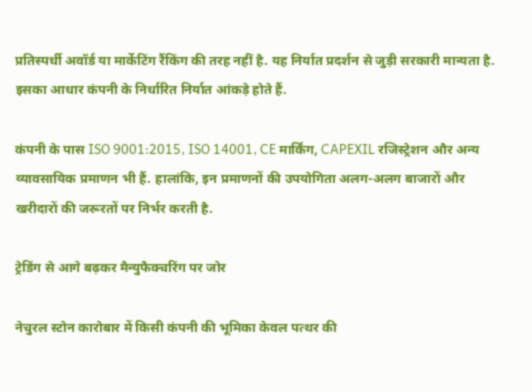प्रतिस्पर्धी अवॉर्ड या मार्केटिंग रैंकिंग की तरह नहीं है. यह निर्यात प्रदर्शन से जुड़ी सरकारी मान्यता है. इसका आधार कंपनी के निर्धारित निर्यात आंकड़े होते हैं.

कंपनी के पास ISO 9001:2015, ISO 14001, CE मार्किंग, CAPEXIL रजिस्ट्रेशन और अन्य व्यावसायिक प्रमाणन भी हैं. हालांकि, इन प्रमाणनों की उपयोगिता अलग-अलग बाजारों और खरीदारों की जरूरतों पर निर्भर करती है.

ट्रेडिंग से आगे बढ़कर मैन्युफैक्चरिंग पर जोर

नेचुरल स्टोन कारोबार में किसी कंपनी की भूमिका केवल पत्थर की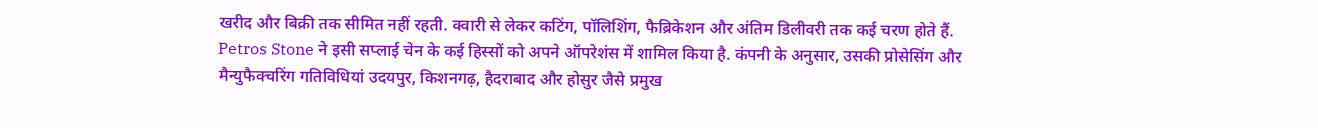खरीद और बिक्री तक सीमित नहीं रहती. क्वारी से लेकर कटिंग, पॉलिशिंग, फैब्रिकेशन और अंतिम डिलीवरी तक कई चरण होते हैं. Petros Stone ने इसी सप्लाई चेन के कई हिस्सों को अपने ऑपरेशंस में शामिल किया है. कंपनी के अनुसार, उसकी प्रोसेसिंग और मैन्युफैक्चरिंग गतिविधियां उदयपुर, किशनगढ़, हैदराबाद और होसुर जैसे प्रमुख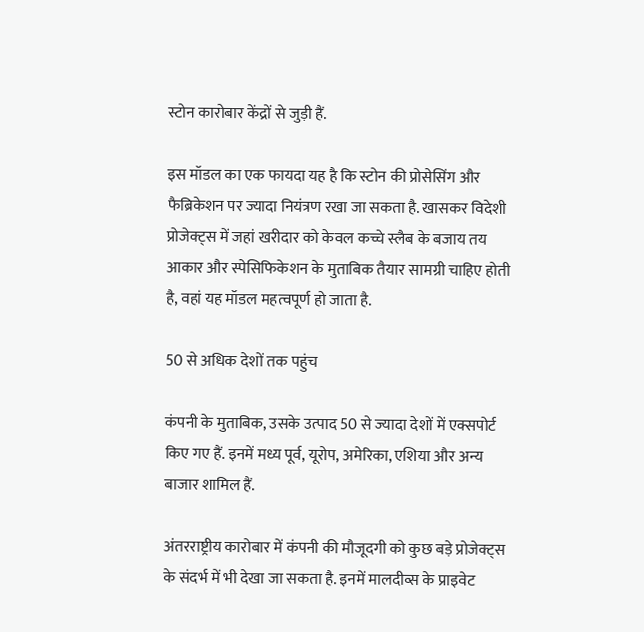स्टोन कारोबार केंद्रों से जुड़ी हैं.

इस मॉडल का एक फायदा यह है कि स्टोन की प्रोसेसिंग और फैब्रिकेशन पर ज्यादा नियंत्रण रखा जा सकता है. खासकर विदेशी प्रोजेक्ट्स में जहां खरीदार को केवल कच्चे स्लैब के बजाय तय आकार और स्पेसिफिकेशन के मुताबिक तैयार सामग्री चाहिए होती है, वहां यह मॉडल महत्वपूर्ण हो जाता है.

50 से अधिक देशों तक पहुंच

कंपनी के मुताबिक, उसके उत्पाद 50 से ज्यादा देशों में एक्सपोर्ट किए गए हैं. इनमें मध्य पूर्व, यूरोप, अमेरिका, एशिया और अन्य बाजार शामिल हैं.

अंतरराष्ट्रीय कारोबार में कंपनी की मौजूदगी को कुछ बड़े प्रोजेक्ट्स के संदर्भ में भी देखा जा सकता है. इनमें मालदीव्स के प्राइवेट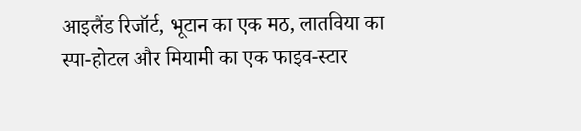आइलैंड रिजॉर्ट, भूटान का एक मठ, लातविया का स्पा-होटल और मियामी का एक फाइव-स्टार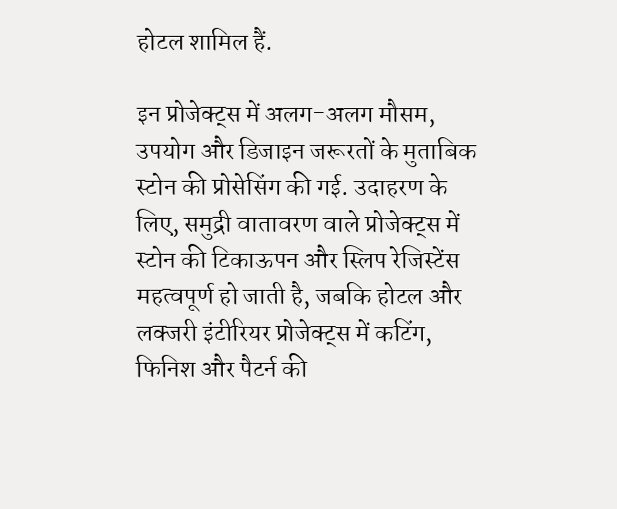होटल शामिल हैं.

इन प्रोजेक्ट्स में अलग-अलग मौसम, उपयोग और डिजाइन जरूरतों के मुताबिक स्टोन की प्रोसेसिंग की गई. उदाहरण के लिए, समुद्री वातावरण वाले प्रोजेक्ट्स में स्टोन की टिकाऊपन और स्लिप रेजिस्टेंस महत्वपूर्ण हो जाती है, जबकि होटल और लक्जरी इंटीरियर प्रोजेक्ट्स में कटिंग, फिनिश और पैटर्न की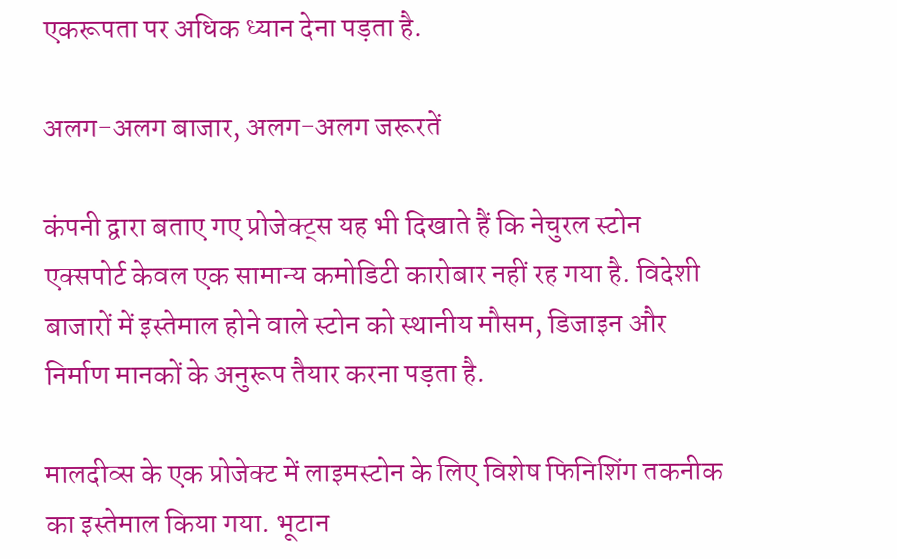एकरूपता पर अधिक ध्यान देना पड़ता है.

अलग-अलग बाजार, अलग-अलग जरूरतें

कंपनी द्वारा बताए गए प्रोजेक्ट्स यह भी दिखाते हैं कि नेचुरल स्टोन एक्सपोर्ट केवल एक सामान्य कमोडिटी कारोबार नहीं रह गया है. विदेशी बाजारों में इस्तेमाल होने वाले स्टोन को स्थानीय मौसम, डिजाइन और निर्माण मानकों के अनुरूप तैयार करना पड़ता है.

मालदीव्स के एक प्रोजेक्ट में लाइमस्टोन के लिए विशेष फिनिशिंग तकनीक का इस्तेमाल किया गया. भूटान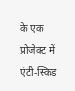के एक प्रोजेक्ट में एंटी-स्किड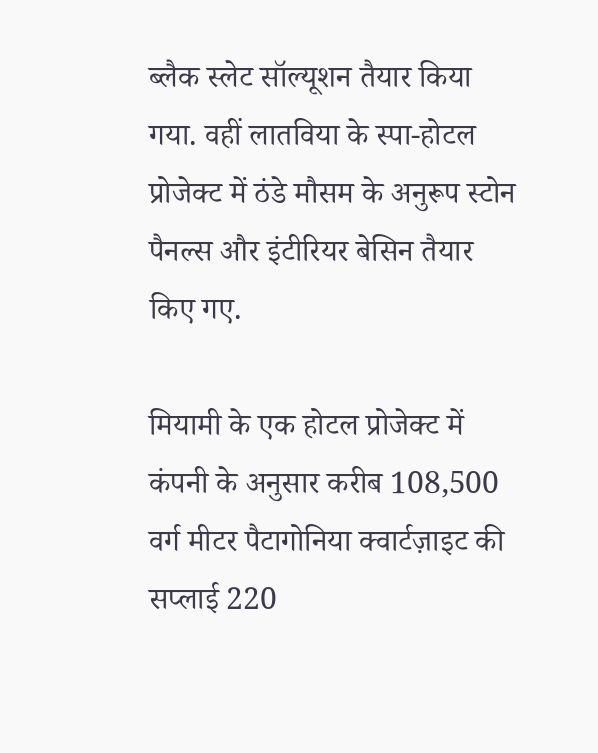ब्लैक स्लेट सॉल्यूशन तैयार किया गया. वहीं लातविया के स्पा-होटल प्रोजेक्ट में ठंडे मौसम के अनुरूप स्टोन पैनल्स और इंटीरियर बेसिन तैयार किए गए.

मियामी के एक होटल प्रोजेक्ट में कंपनी के अनुसार करीब 108,500 वर्ग मीटर पैटागोनिया क्वार्टज़ाइट की सप्लाई 220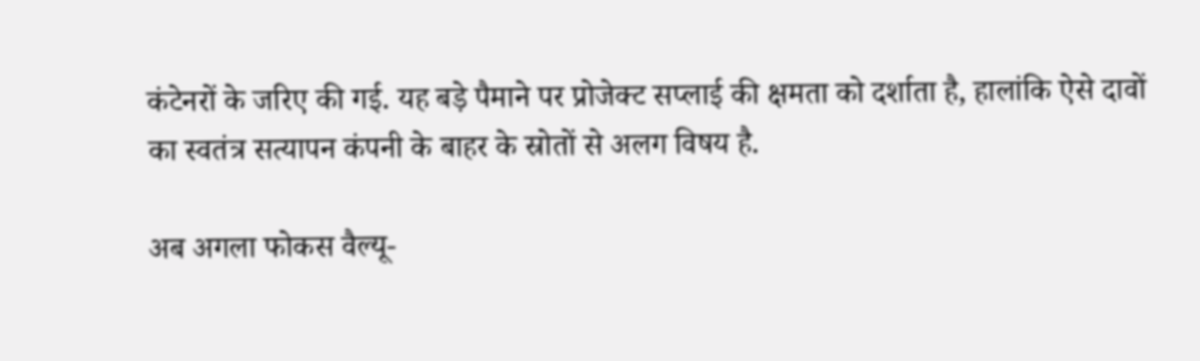कंटेनरों के जरिए की गई. यह बड़े पैमाने पर प्रोजेक्ट सप्लाई की क्षमता को दर्शाता है, हालांकि ऐसे दावों का स्वतंत्र सत्यापन कंपनी के बाहर के स्रोतों से अलग विषय है.

अब अगला फोकस वैल्यू-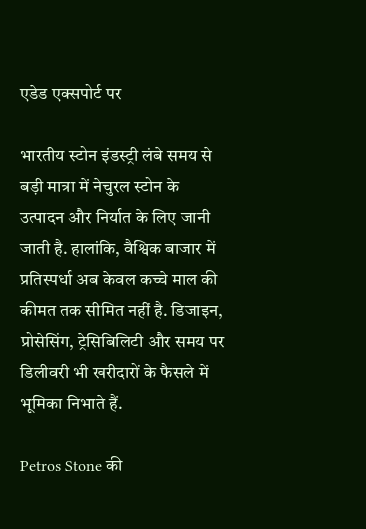एडेड एक्सपोर्ट पर

भारतीय स्टोन इंडस्ट्री लंबे समय से बड़ी मात्रा में नेचुरल स्टोन के उत्पादन और निर्यात के लिए जानी जाती है. हालांकि, वैश्विक बाजार में प्रतिस्पर्धा अब केवल कच्चे माल की कीमत तक सीमित नहीं है. डिजाइन, प्रोसेसिंग, ट्रेसिबिलिटी और समय पर डिलीवरी भी खरीदारों के फैसले में भूमिका निभाते हैं.

Petros Stone की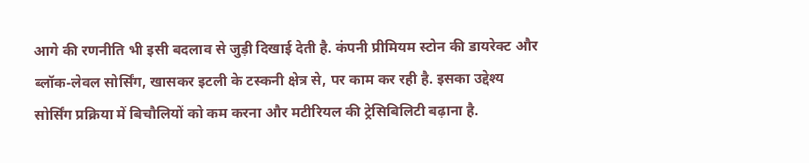आगे की रणनीति भी इसी बदलाव से जुड़ी दिखाई देती है. कंपनी प्रीमियम स्टोन की डायरेक्ट और ब्लॉक-लेवल सोर्सिंग, खासकर इटली के टस्कनी क्षेत्र से, पर काम कर रही है. इसका उद्देश्य सोर्सिंग प्रक्रिया में बिचौलियों को कम करना और मटीरियल की ट्रेसिबिलिटी बढ़ाना है.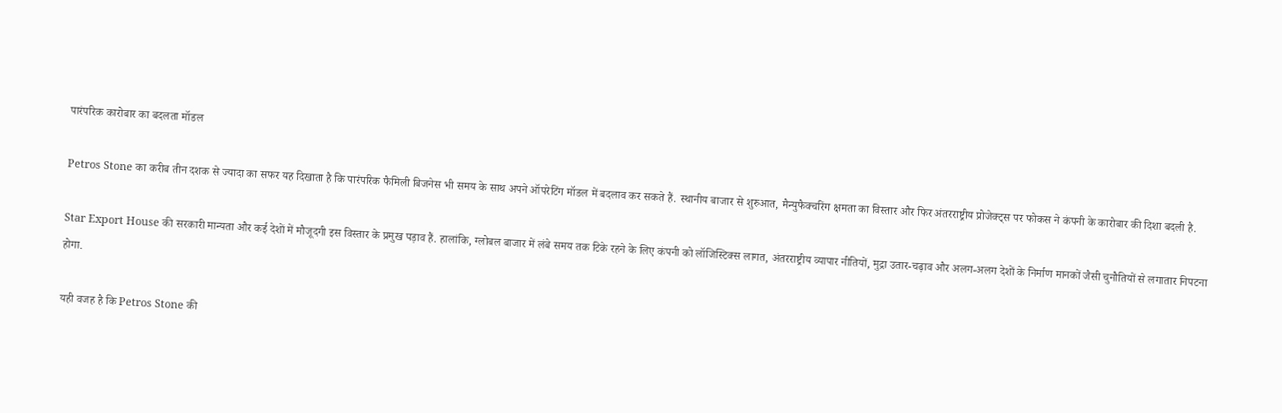पारंपरिक कारोबार का बदलता मॉडल

Petros Stone का करीब तीन दशक से ज्यादा का सफर यह दिखाता है कि पारंपरिक फैमिली बिजनेस भी समय के साथ अपने ऑपरेटिंग मॉडल में बदलाव कर सकते हैं. स्थानीय बाजार से शुरुआत, मैन्युफैक्चरिंग क्षमता का विस्तार और फिर अंतरराष्ट्रीय प्रोजेक्ट्स पर फोकस ने कंपनी के कारोबार की दिशा बदली है.

Star Export House की सरकारी मान्यता और कई देशों में मौजूदगी इस विस्तार के प्रमुख पड़ाव हैं. हालांकि, ग्लोबल बाजार में लंबे समय तक टिके रहने के लिए कंपनी को लॉजिस्टिक्स लागत, अंतरराष्ट्रीय व्यापार नीतियों, मुद्रा उतार-चढ़ाव और अलग-अलग देशों के निर्माण मानकों जैसी चुनौतियों से लगातार निपटना होगा.

यही वजह है कि Petros Stone की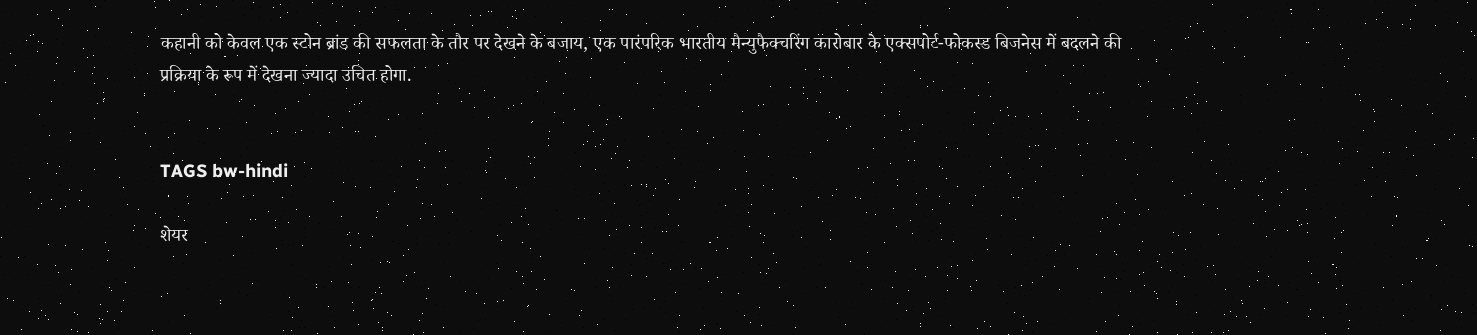कहानी को केवल एक स्टोन ब्रांड की सफलता के तौर पर देखने के बजाय, एक पारंपरिक भारतीय मैन्युफैक्चरिंग कारोबार के एक्सपोर्ट-फोकस्ड बिजनेस में बदलने की प्रक्रिया के रूप में देखना ज्यादा उचित होगा.


TAGS bw-hindi

शेयर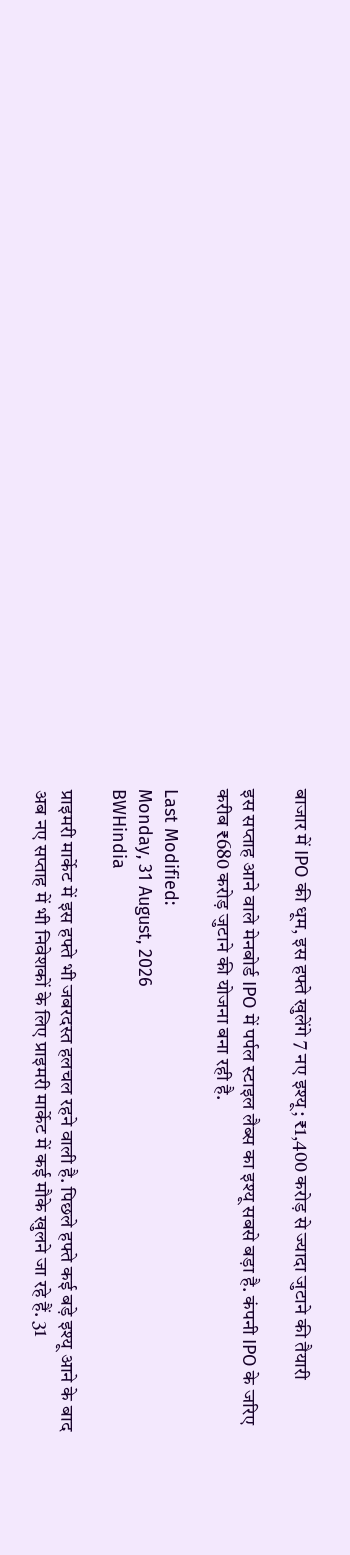बाजार में IPO की धूम, इस हफ्ते खुलेंगे 7 नए इश्यू; ₹1,400 करोड़ से ज्यादा जुटाने की तैयारी

इस सप्ताह आने वाले मेनबोर्ड IPO में पर्पल स्टाइल लैब्स का इश्यू सबसे बड़ा है. कंपनी IPO के जरिए करीब ₹680 करोड़ जुटाने की योजना बना रही है.

Last Modified:
Monday, 31 August, 2026
BWHindia

प्राइमरी मार्केट में इस हफ्ते भी जबरदस्त हलचल रहने वाली है. पिछले हफ्ते कई बड़े इश्यू आने के बाद अब नए सप्ताह में भी निवेशकों के लिए प्राइमरी मार्केट में कई मौके खुलने जा रहे हैं. 31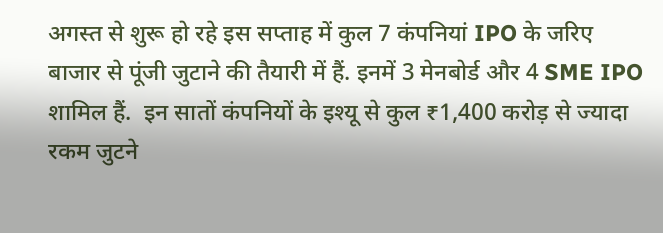अगस्त से शुरू हो रहे इस सप्ताह में कुल 7 कंपनियां IPO के जरिए बाजार से पूंजी जुटाने की तैयारी में हैं. इनमें 3 मेनबोर्ड और 4 SME IPO शामिल हैं.  इन सातों कंपनियों के इश्यू से कुल ₹1,400 करोड़ से ज्यादा रकम जुटने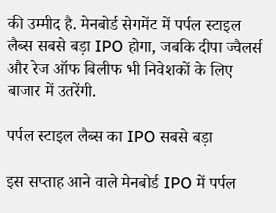की उम्मीद है. मेनबोर्ड सेगमेंट में पर्पल स्टाइल लैब्स सबसे बड़ा IPO होगा, जबकि दीपा ज्वैलर्स और रेज ऑफ बिलीफ भी निवेशकों के लिए बाजार में उतरेंगी.

पर्पल स्टाइल लैब्स का IPO सबसे बड़ा

इस सप्ताह आने वाले मेनबोर्ड IPO में पर्पल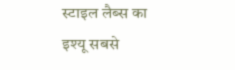स्टाइल लैब्स का इश्यू सबसे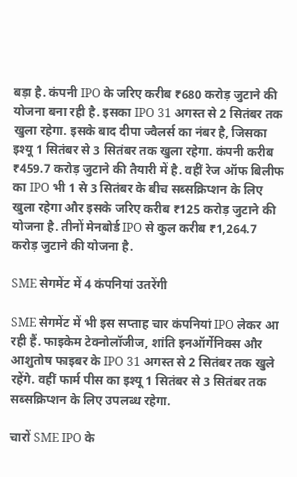बड़ा है. कंपनी IPO के जरिए करीब ₹680 करोड़ जुटाने की योजना बना रही है. इसका IPO 31 अगस्त से 2 सितंबर तक खुला रहेगा. इसके बाद दीपा ज्वैलर्स का नंबर है, जिसका इश्यू 1 सितंबर से 3 सितंबर तक खुला रहेगा. कंपनी करीब ₹459.7 करोड़ जुटाने की तैयारी में है. वहीं रेज ऑफ बिलीफ का IPO भी 1 से 3 सितंबर के बीच सब्सक्रिप्शन के लिए खुला रहेगा और इसके जरिए करीब ₹125 करोड़ जुटाने की योजना है. तीनों मेनबोर्ड IPO से कुल करीब ₹1,264.7 करोड़ जुटाने की योजना है.

SME सेगमेंट में 4 कंपनियां उतरेंगी

SME सेगमेंट में भी इस सप्ताह चार कंपनियां IPO लेकर आ रही हैं. फाइकेम टेक्नोलॉजीज, शांति इनऑर्गेनिक्स और आशुतोष फाइबर के IPO 31 अगस्त से 2 सितंबर तक खुले रहेंगे. वहीं फार्म पीस का इश्यू 1 सितंबर से 3 सितंबर तक सब्सक्रिप्शन के लिए उपलब्ध रहेगा.

चारों SME IPO के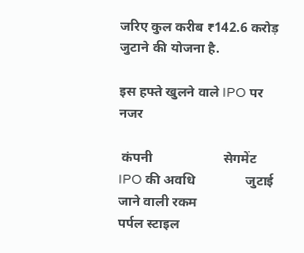जरिए कुल करीब ₹142.6 करोड़ जुटाने की योजना है.

इस हफ्ते खुलने वाले IPO पर नजर

 कंपनी                     सेगमेंट              IPO की अवधि               जुटाई जाने वाली रकम
पर्पल स्टाइल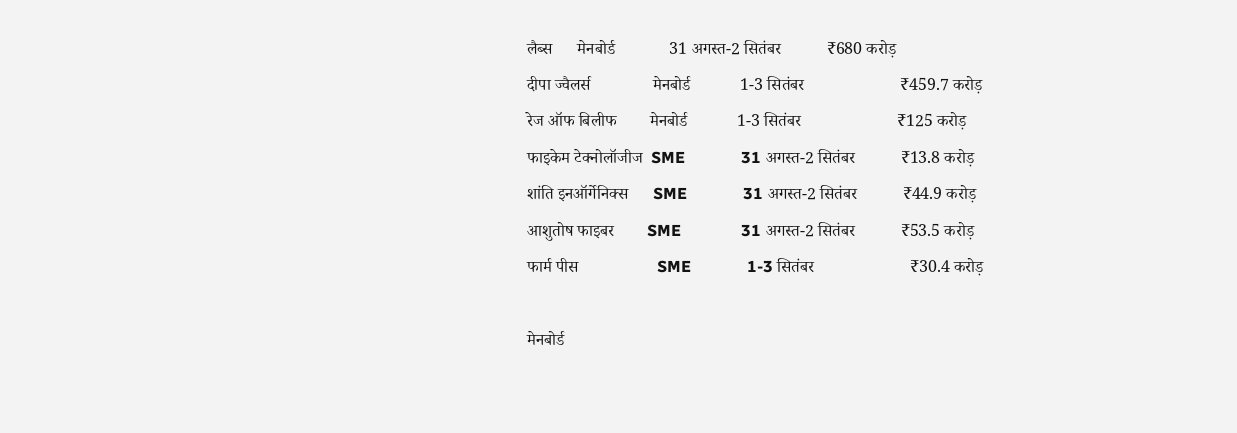लैब्स      मेनबोर्ड             31 अगस्त-2 सितंबर           ₹680 करोड़
दीपा ज्वैलर्स               मेनबोर्ड            1-3 सितंबर                       ₹459.7 करोड़
रेज ऑफ बिलीफ        मेनबोर्ड            1-3 सितंबर                       ₹125 करोड़
फाइकेम टेक्नोलॉजीज  SME              31 अगस्त-2 सितंबर           ₹13.8 करोड़
शांति इनऑर्गेनिक्स      SME              31 अगस्त-2 सितंबर           ₹44.9 करोड़
आशुतोष फाइबर        SME               31 अगस्त-2 सितंबर           ₹53.5 करोड़
फार्म पीस                   SME              1-3 सितंबर                       ₹30.4 करोड़

मेनबोर्ड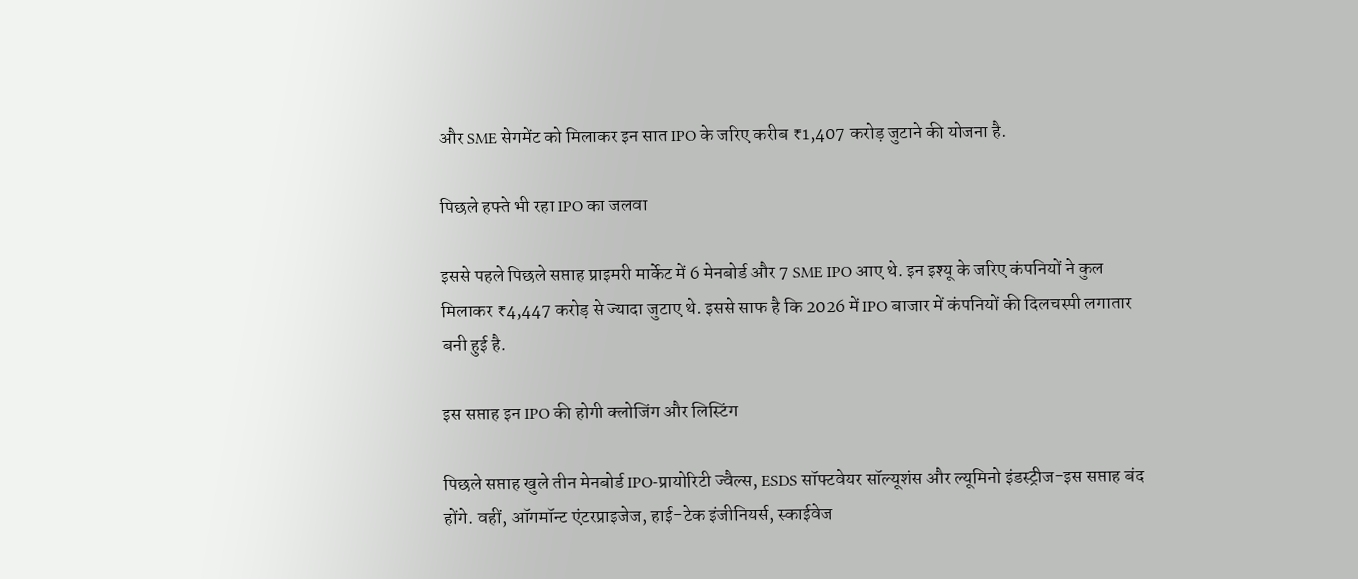और SME सेगमेंट को मिलाकर इन सात IPO के जरिए करीब ₹1,407 करोड़ जुटाने की योजना है.

पिछले हफ्ते भी रहा IPO का जलवा

इससे पहले पिछले सप्ताह प्राइमरी मार्केट में 6 मेनबोर्ड और 7 SME IPO आए थे. इन इश्यू के जरिए कंपनियों ने कुल मिलाकर ₹4,447 करोड़ से ज्यादा जुटाए थे. इससे साफ है कि 2026 में IPO बाजार में कंपनियों की दिलचस्पी लगातार बनी हुई है.

इस सप्ताह इन IPO की होगी क्लोजिंग और लिस्टिंग

पिछले सप्ताह खुले तीन मेनबोर्ड IPO-प्रायोरिटी ज्वैल्स, ESDS सॉफ्टवेयर सॉल्यूशंस और ल्यूमिनो इंडस्ट्रीज-इस सप्ताह बंद होंगे. वहीं, ऑगमॉन्ट एंटरप्राइजेज, हाई-टेक इंजीनियर्स, स्काईवेज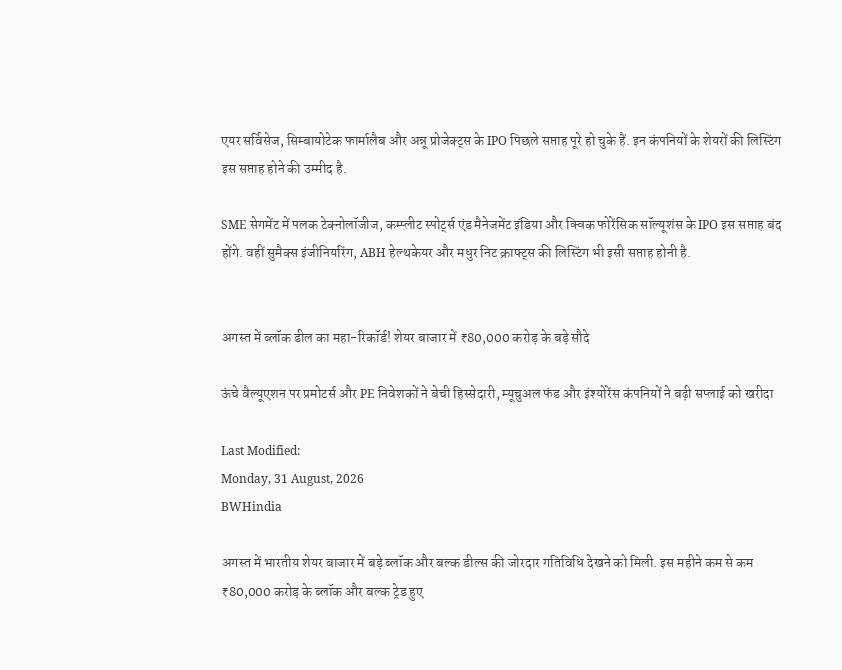एयर सर्विसेज, सिम्बायोटेक फार्मालैब और अन्नू प्रोजेक्ट्स के IPO पिछले सप्ताह पूरे हो चुके हैं. इन कंपनियों के शेयरों की लिस्टिंग इस सप्ताह होने की उम्मीद है.

SME सेगमेंट में पलक टेक्नोलॉजीज, कम्प्लीट स्पोर्ट्स एंड मैनेजमेंट इंडिया और क्विक फोरेंसिक सॉल्यूशंस के IPO इस सप्ताह बंद होंगे. वहीं सुमैक्स इंजीनियरिंग, ABH हेल्थकेयर और मधुर निट क्राफ्ट्स की लिस्टिंग भी इसी सप्ताह होनी है.


अगस्त में ब्लॉक डील का महा-रिकॉर्ड! शेयर बाजार में ₹80,000 करोड़ के बड़े सौदे

ऊंचे वैल्यूएशन पर प्रमोटर्स और PE निवेशकों ने बेची हिस्सेदारी, म्यूचुअल फंड और इंश्योरेंस कंपनियों ने बढ़ी सप्लाई को खरीदा

Last Modified:
Monday, 31 August, 2026
BWHindia

अगस्त में भारतीय शेयर बाजार में बड़े ब्लॉक और बल्क डील्स की जोरदार गतिविधि देखने को मिली. इस महीने कम से कम ₹80,000 करोड़ के ब्लॉक और बल्क ट्रेड हुए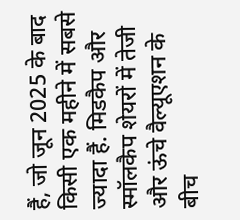हैं, जो जून 2025 के बाद किसी एक महीने में सबसे ज्यादा हैं. मिडकैप और स्मॉलकैप शेयरों में तेजी और ऊंचे वैल्यूएशन के बीच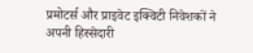प्रमोटर्स और प्राइवेट इक्विटी निवेशकों ने अपनी हिस्सेदारी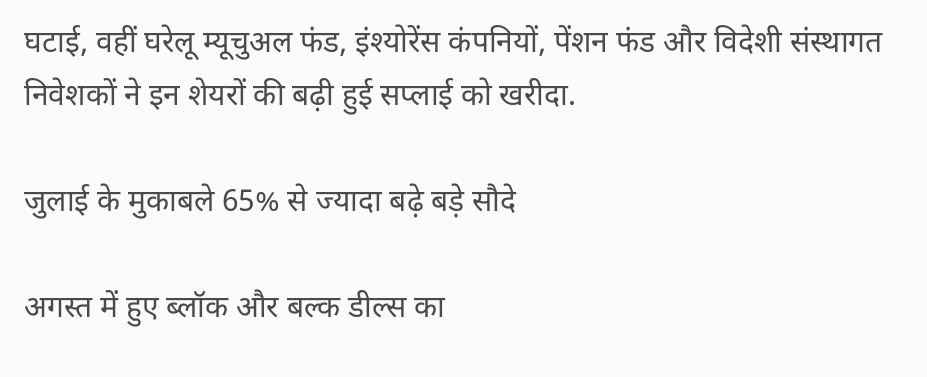घटाई, वहीं घरेलू म्यूचुअल फंड, इंश्योरेंस कंपनियों, पेंशन फंड और विदेशी संस्थागत निवेशकों ने इन शेयरों की बढ़ी हुई सप्लाई को खरीदा.

जुलाई के मुकाबले 65% से ज्यादा बढ़े बड़े सौदे

अगस्त में हुए ब्लॉक और बल्क डील्स का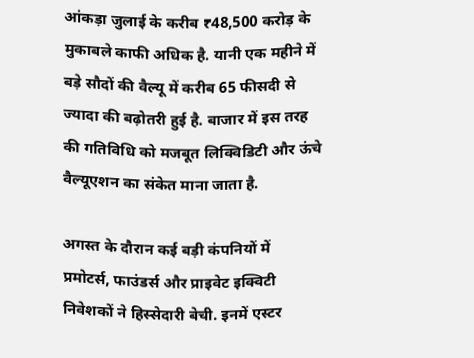आंकड़ा जुलाई के करीब ₹48,500 करोड़ के मुकाबले काफी अधिक है. यानी एक महीने में बड़े सौदों की वैल्यू में करीब 65 फीसदी से ज्यादा की बढ़ोतरी हुई है. बाजार में इस तरह की गतिविधि को मजबूत लिक्विडिटी और ऊंचे वैल्यूएशन का संकेत माना जाता है.

अगस्त के दौरान कई बड़ी कंपनियों में प्रमोटर्स, फाउंडर्स और प्राइवेट इक्विटी निवेशकों ने हिस्सेदारी बेची. इनमें एस्टर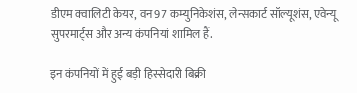डीएम क्वालिटी केयर, वन97 कम्युनिकेशंस, लेन्सकार्ट सॉल्यूशंस, एवेन्यू सुपरमार्ट्स और अन्य कंपनियां शामिल हैं.

इन कंपनियों में हुई बड़ी हिस्सेदारी बिक्री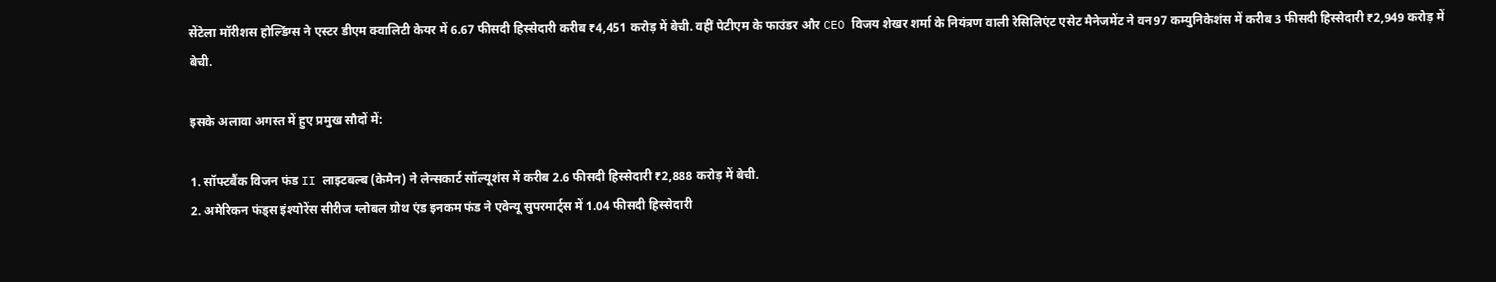सेंटेला मॉरीशस होल्डिंग्स ने एस्टर डीएम क्वालिटी केयर में 6.67 फीसदी हिस्सेदारी करीब ₹4,451 करोड़ में बेची. वहीं पेटीएम के फाउंडर और CEO विजय शेखर शर्मा के नियंत्रण वाली रेसिलिएंट एसेट मैनेजमेंट ने वन97 कम्युनिकेशंस में करीब 3 फीसदी हिस्सेदारी ₹2,949 करोड़ में बेची.

इसके अलावा अगस्त में हुए प्रमुख सौदों में:

1. सॉफ्टबैंक विजन फंड II लाइटबल्ब (केमैन) ने लेन्सकार्ट सॉल्यूशंस में करीब 2.6 फीसदी हिस्सेदारी ₹2,888 करोड़ में बेची.
2. अमेरिकन फंड्स इंश्योरेंस सीरीज ग्लोबल ग्रोथ एंड इनकम फंड ने एवेन्यू सुपरमार्ट्स में 1.04 फीसदी हिस्सेदारी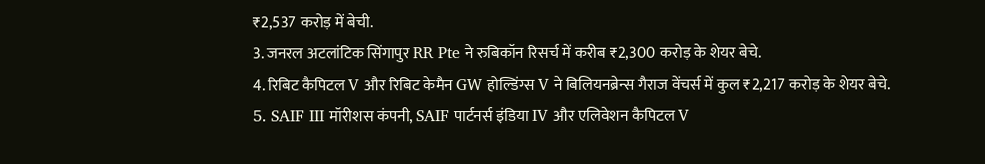₹2,537 करोड़ में बेची.
3. जनरल अटलांटिक सिंगापुर RR Pte ने रुबिकॉन रिसर्च में करीब ₹2,300 करोड़ के शेयर बेचे.
4. रिबिट कैपिटल V और रिबिट केमैन GW होल्डिंग्स V ने बिलियनब्रेन्स गैराज वेंचर्स में कुल ₹2,217 करोड़ के शेयर बेचे.
5. SAIF III मॉरीशस कंपनी, SAIF पार्टनर्स इंडिया IV और एलिवेशन कैपिटल V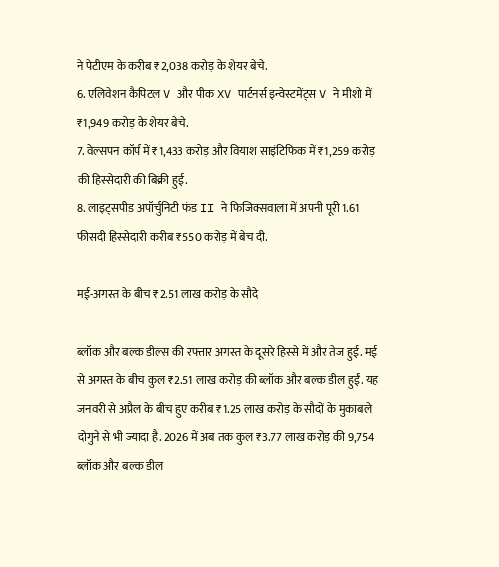ने पेटीएम के करीब ₹2,038 करोड़ के शेयर बेचे.
6. एलिवेशन कैपिटल V और पीक XV पार्टनर्स इन्वेस्टमेंट्स V ने मीशो में ₹1,949 करोड़ के शेयर बेचे.
7. वेल्सपन कॉर्प में ₹1,433 करोड़ और वियाश साइंटिफिक में ₹1,259 करोड़ की हिस्सेदारी की बिक्री हुई.
8. लाइट्सपीड अपॉर्चुनिटी फंड II ने फिजिक्सवाला में अपनी पूरी 1.61 फीसदी हिस्सेदारी करीब ₹550 करोड़ में बेच दी.

मई-अगस्त के बीच ₹2.51 लाख करोड़ के सौदे

ब्लॉक और बल्क डील्स की रफ्तार अगस्त के दूसरे हिस्से में और तेज हुई. मई से अगस्त के बीच कुल ₹2.51 लाख करोड़ की ब्लॉक और बल्क डील हुईं. यह जनवरी से अप्रैल के बीच हुए करीब ₹1.25 लाख करोड़ के सौदों के मुकाबले दोगुने से भी ज्यादा है. 2026 में अब तक कुल ₹3.77 लाख करोड़ की 9,754 ब्लॉक और बल्क डील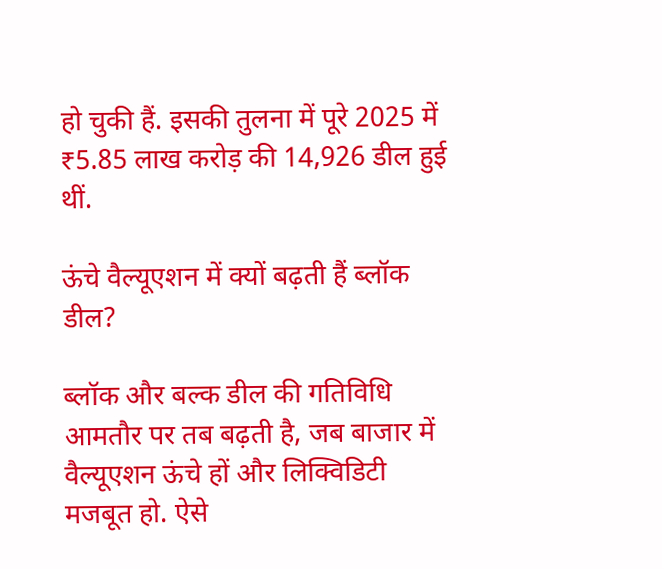हो चुकी हैं. इसकी तुलना में पूरे 2025 में ₹5.85 लाख करोड़ की 14,926 डील हुई थीं.

ऊंचे वैल्यूएशन में क्यों बढ़ती हैं ब्लॉक डील?

ब्लॉक और बल्क डील की गतिविधि आमतौर पर तब बढ़ती है, जब बाजार में वैल्यूएशन ऊंचे हों और लिक्विडिटी मजबूत हो. ऐसे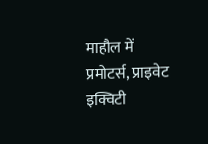माहौल में प्रमोटर्स, प्राइवेट इक्विटी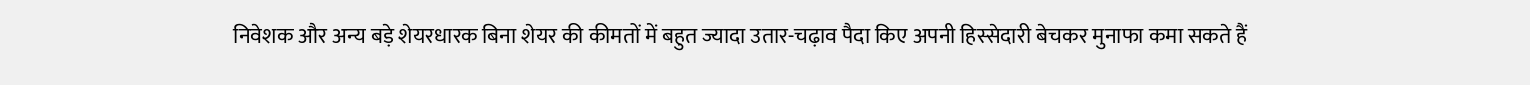निवेशक और अन्य बड़े शेयरधारक बिना शेयर की कीमतों में बहुत ज्यादा उतार-चढ़ाव पैदा किए अपनी हिस्सेदारी बेचकर मुनाफा कमा सकते हैं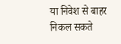या निवेश से बाहर निकल सकते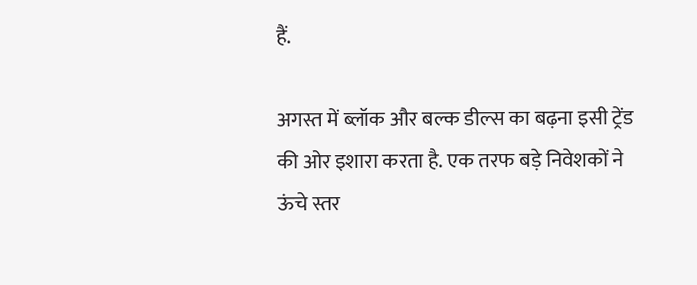हैं.

अगस्त में ब्लॉक और बल्क डील्स का बढ़ना इसी ट्रेंड की ओर इशारा करता है. एक तरफ बड़े निवेशकों ने ऊंचे स्तर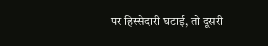पर हिस्सेदारी घटाई, तो दूसरी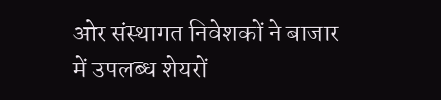ओर संस्थागत निवेशकों ने बाजार में उपलब्ध शेयरों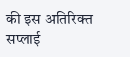की इस अतिरिक्त सप्लाई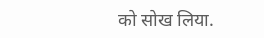को सोख लिया.